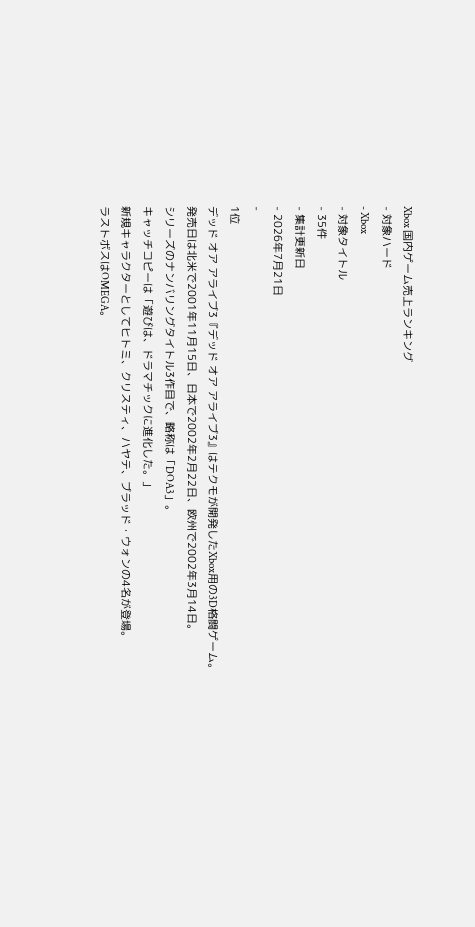Xbox 国内ゲーム売上ランキング
- 対象ハード
- Xbox
- 対象タイトル
- 35件
- 集計更新日
- 2026年7月21日
-
1位
デッド オア アライブ3『デッド オア アライブ3』はテクモが開発したXbox用の3D格闘ゲーム。
発売日は北米で2001年11月15日、日本で2002年2月22日、欧州で2002年3月14日。
シリーズのナンバリングタイトル3作目で、略称は「DOA3」。
キャッチコピーは「遊びは、ドラマチックに進化した。」
新規キャラクターとしてヒトミ、クリスティ、ハヤテ、ブラッド・ウォンの4名が登場。
ラストボスはOMEGA。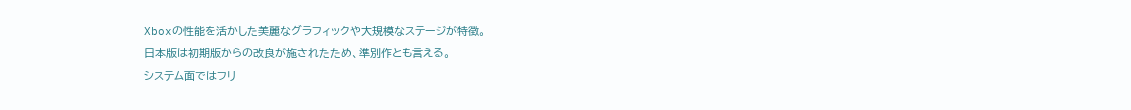Xboxの性能を活かした美麗なグラフィックや大規模なステージが特徴。
日本版は初期版からの改良が施されたため、準別作とも言える。
システム面ではフリ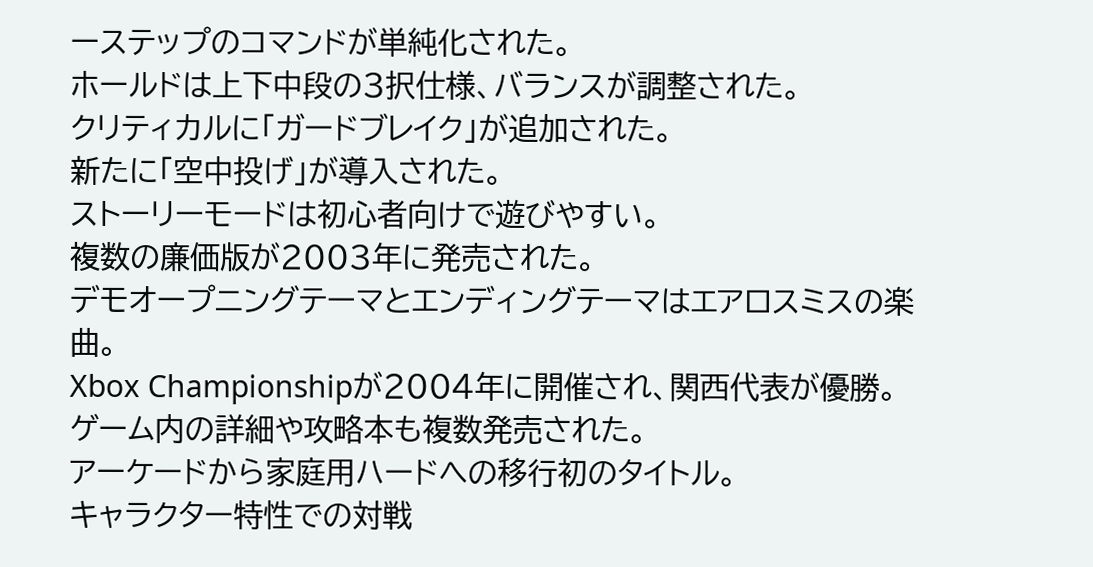ーステップのコマンドが単純化された。
ホールドは上下中段の3択仕様、バランスが調整された。
クリティカルに「ガードブレイク」が追加された。
新たに「空中投げ」が導入された。
ストーリーモードは初心者向けで遊びやすい。
複数の廉価版が2003年に発売された。
デモオープニングテーマとエンディングテーマはエアロスミスの楽曲。
Xbox Championshipが2004年に開催され、関西代表が優勝。
ゲーム内の詳細や攻略本も複数発売された。
アーケードから家庭用ハードへの移行初のタイトル。
キャラクター特性での対戦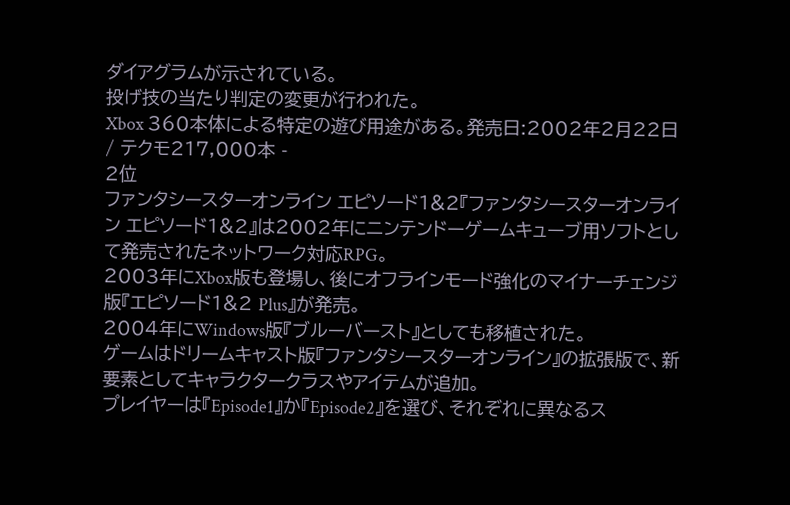ダイアグラムが示されている。
投げ技の当たり判定の変更が行われた。
Xbox 360本体による特定の遊び用途がある。発売日:2002年2月22日 / テクモ217,000本 -
2位
ファンタシースターオンライン エピソード1&2『ファンタシースターオンライン エピソード1&2』は2002年にニンテンドーゲームキューブ用ソフトとして発売されたネットワーク対応RPG。
2003年にXbox版も登場し、後にオフラインモード強化のマイナーチェンジ版『エピソード1&2 Plus』が発売。
2004年にWindows版『ブルーバースト』としても移植された。
ゲームはドリームキャスト版『ファンタシースターオンライン』の拡張版で、新要素としてキャラクタークラスやアイテムが追加。
プレイヤーは『Episode1』か『Episode2』を選び、それぞれに異なるス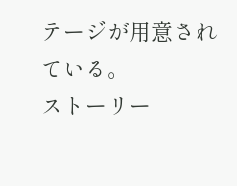テージが用意されている。
ストーリー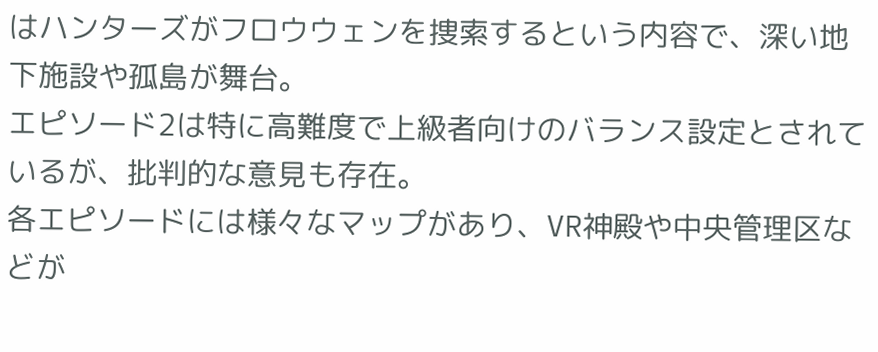はハンターズがフロウウェンを捜索するという内容で、深い地下施設や孤島が舞台。
エピソード2は特に高難度で上級者向けのバランス設定とされているが、批判的な意見も存在。
各エピソードには様々なマップがあり、VR神殿や中央管理区などが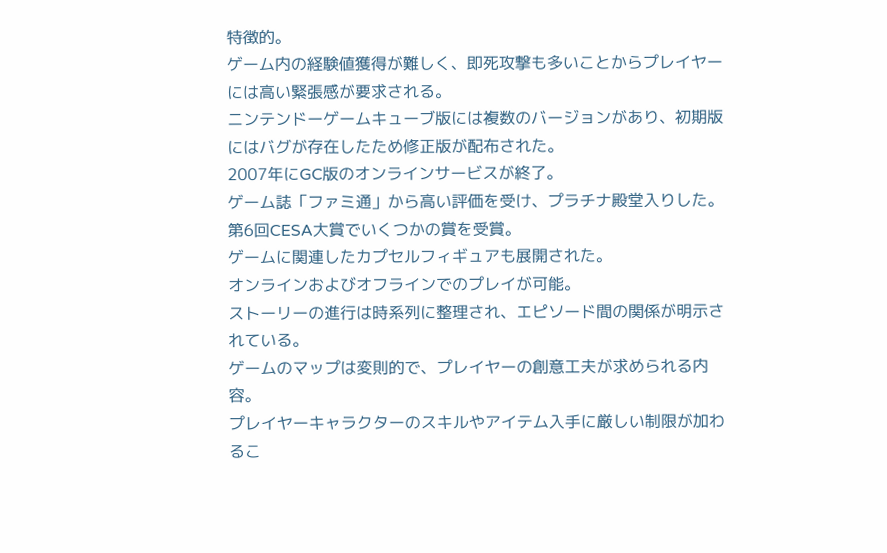特徴的。
ゲーム内の経験値獲得が難しく、即死攻撃も多いことからプレイヤーには高い緊張感が要求される。
ニンテンドーゲームキューブ版には複数のバージョンがあり、初期版にはバグが存在したため修正版が配布された。
2007年にGC版のオンラインサービスが終了。
ゲーム誌「ファミ通」から高い評価を受け、プラチナ殿堂入りした。
第6回CESA大賞でいくつかの賞を受賞。
ゲームに関連したカプセルフィギュアも展開された。
オンラインおよびオフラインでのプレイが可能。
ストーリーの進行は時系列に整理され、エピソード間の関係が明示されている。
ゲームのマップは変則的で、プレイヤーの創意工夫が求められる内容。
プレイヤーキャラクターのスキルやアイテム入手に厳しい制限が加わるこ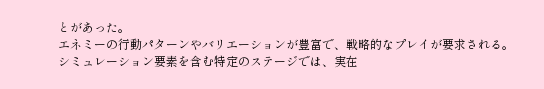とがあった。
エネミーの行動パターンやバリエーションが豊富で、戦略的なプレイが要求される。
シミュレーション要素を含む特定のステージでは、実在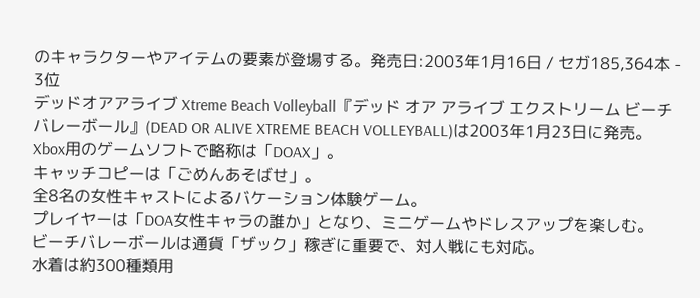のキャラクターやアイテムの要素が登場する。発売日:2003年1月16日 / セガ185,364本 -
3位
デッドオアアライブ Xtreme Beach Volleyball『デッド オア アライブ エクストリーム ビーチバレーボール』(DEAD OR ALIVE XTREME BEACH VOLLEYBALL)は2003年1月23日に発売。
Xbox用のゲームソフトで略称は「DOAX」。
キャッチコピーは「ごめんあそばせ」。
全8名の女性キャストによるバケーション体験ゲーム。
プレイヤーは「DOA女性キャラの誰か」となり、ミニゲームやドレスアップを楽しむ。
ビーチバレーボールは通貨「ザック」稼ぎに重要で、対人戦にも対応。
水着は約300種類用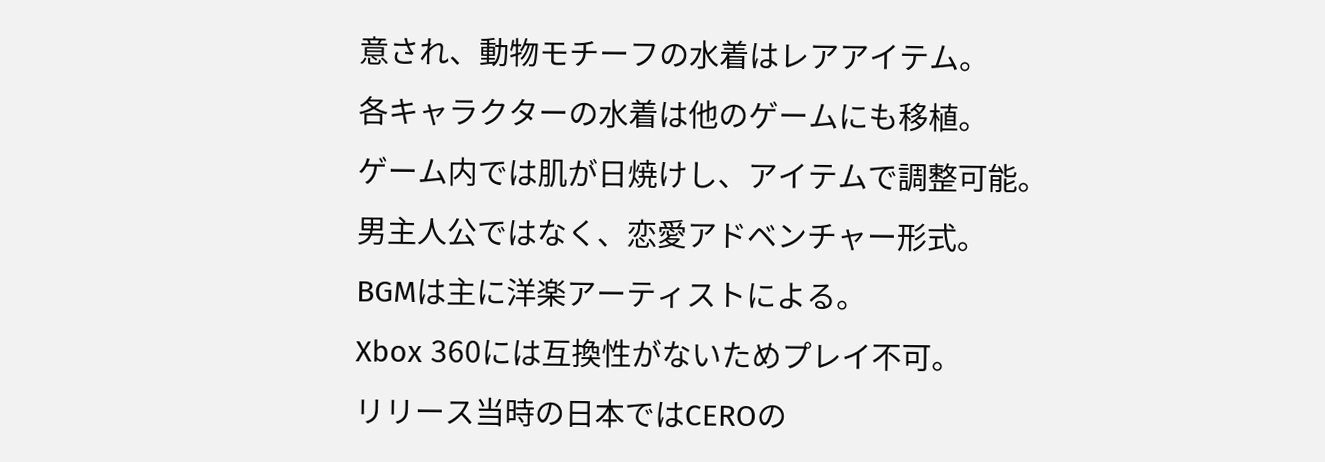意され、動物モチーフの水着はレアアイテム。
各キャラクターの水着は他のゲームにも移植。
ゲーム内では肌が日焼けし、アイテムで調整可能。
男主人公ではなく、恋愛アドベンチャー形式。
BGMは主に洋楽アーティストによる。
Xbox 360には互換性がないためプレイ不可。
リリース当時の日本ではCEROの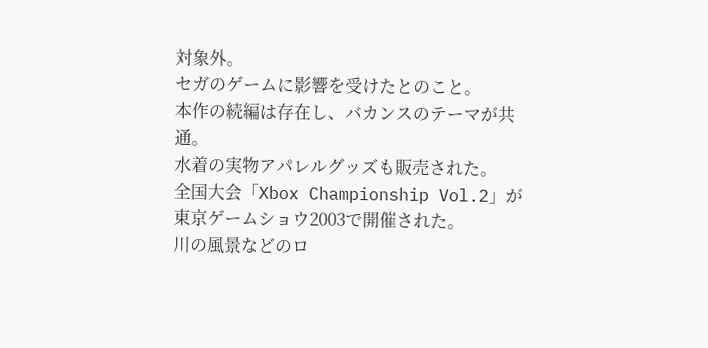対象外。
セガのゲームに影響を受けたとのこと。
本作の続編は存在し、バカンスのテーマが共通。
水着の実物アパレルグッズも販売された。
全国大会「Xbox Championship Vol.2」が東京ゲームショウ2003で開催された。
川の風景などのロ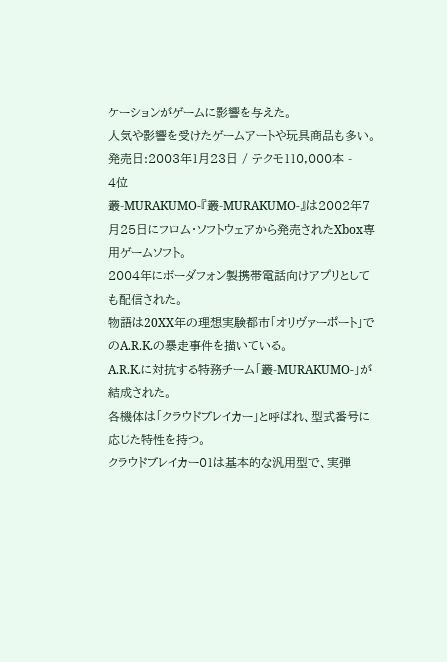ケーションがゲームに影響を与えた。
人気や影響を受けたゲームアートや玩具商品も多い。発売日:2003年1月23日 / テクモ110,000本 -
4位
叢-MURAKUMO-『叢-MURAKUMO-』は2002年7月25日にフロム・ソフトウェアから発売されたXbox専用ゲームソフト。
2004年にボーダフォン製携帯電話向けアプリとしても配信された。
物語は20XX年の理想実験都市「オリヴァーポート」でのA.R.K.の暴走事件を描いている。
A.R.K.に対抗する特務チーム「叢-MURAKUMO-」が結成された。
各機体は「クラウドブレイカー」と呼ばれ、型式番号に応じた特性を持つ。
クラウドブレイカー01は基本的な汎用型で、実弾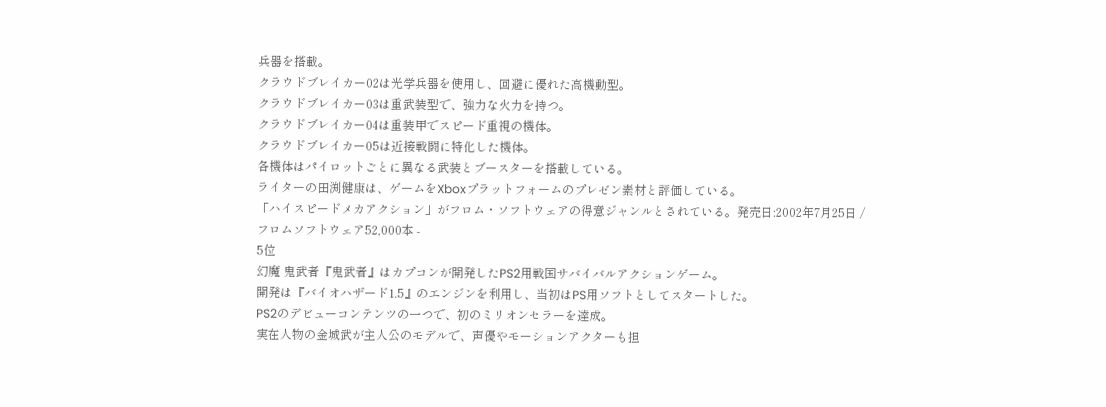兵器を搭載。
クラウドブレイカー02は光学兵器を使用し、回避に優れた高機動型。
クラウドブレイカー03は重武装型で、強力な火力を持つ。
クラウドブレイカー04は重装甲でスピード重視の機体。
クラウドブレイカー05は近接戦闘に特化した機体。
各機体はパイロットごとに異なる武装とブースターを搭載している。
ライターの田渕健康は、ゲームをXboxプラットフォームのプレゼン素材と評価している。
「ハイスピードメカアクション」がフロム・ソフトウェアの得意ジャンルとされている。発売日:2002年7月25日 / フロムソフトウェア52,000本 -
5位
幻魔 鬼武者『鬼武者』はカプコンが開発したPS2用戦国サバイバルアクションゲーム。
開発は『バイオハザード1.5』のエンジンを利用し、当初はPS用ソフトとしてスタートした。
PS2のデビューコンテンツの一つで、初のミリオンセラーを達成。
実在人物の金城武が主人公のモデルで、声優やモーションアクターも担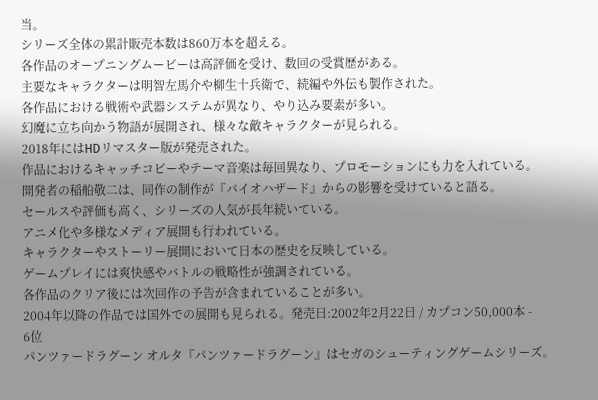当。
シリーズ全体の累計販売本数は860万本を超える。
各作品のオープニングムービーは高評価を受け、数回の受賞歴がある。
主要なキャラクターは明智左馬介や柳生十兵衛で、続編や外伝も製作された。
各作品における戦術や武器システムが異なり、やり込み要素が多い。
幻魔に立ち向かう物語が展開され、様々な敵キャラクターが見られる。
2018年にはHDリマスター版が発売された。
作品におけるキャッチコピーやテーマ音楽は毎回異なり、プロモーションにも力を入れている。
開発者の稲船敬二は、同作の制作が『バイオハザード』からの影響を受けていると語る。
セールスや評価も高く、シリーズの人気が長年続いている。
アニメ化や多様なメディア展開も行われている。
キャラクターやストーリー展開において日本の歴史を反映している。
ゲームプレイには爽快感やバトルの戦略性が強調されている。
各作品のクリア後には次回作の予告が含まれていることが多い。
2004年以降の作品では国外での展開も見られる。発売日:2002年2月22日 / カプコン50,000本 -
6位
パンツァードラグーン オルタ『パンツァードラグーン』はセガのシューティングゲームシリーズ。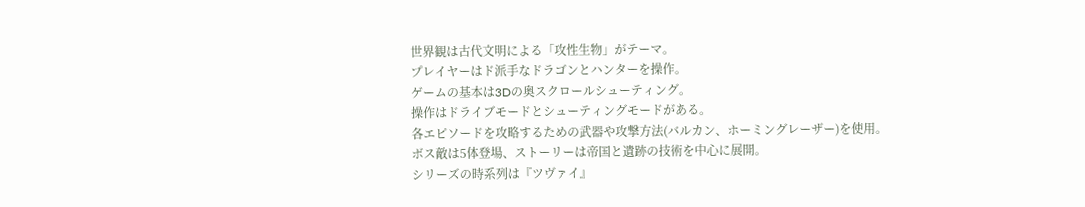世界観は古代文明による「攻性生物」がテーマ。
プレイヤーはド派手なドラゴンとハンターを操作。
ゲームの基本は3Dの奥スクロールシューティング。
操作はドライブモードとシューティングモードがある。
各エピソードを攻略するための武器や攻撃方法(バルカン、ホーミングレーザー)を使用。
ボス敵は5体登場、ストーリーは帝国と遺跡の技術を中心に展開。
シリーズの時系列は『ツヴァイ』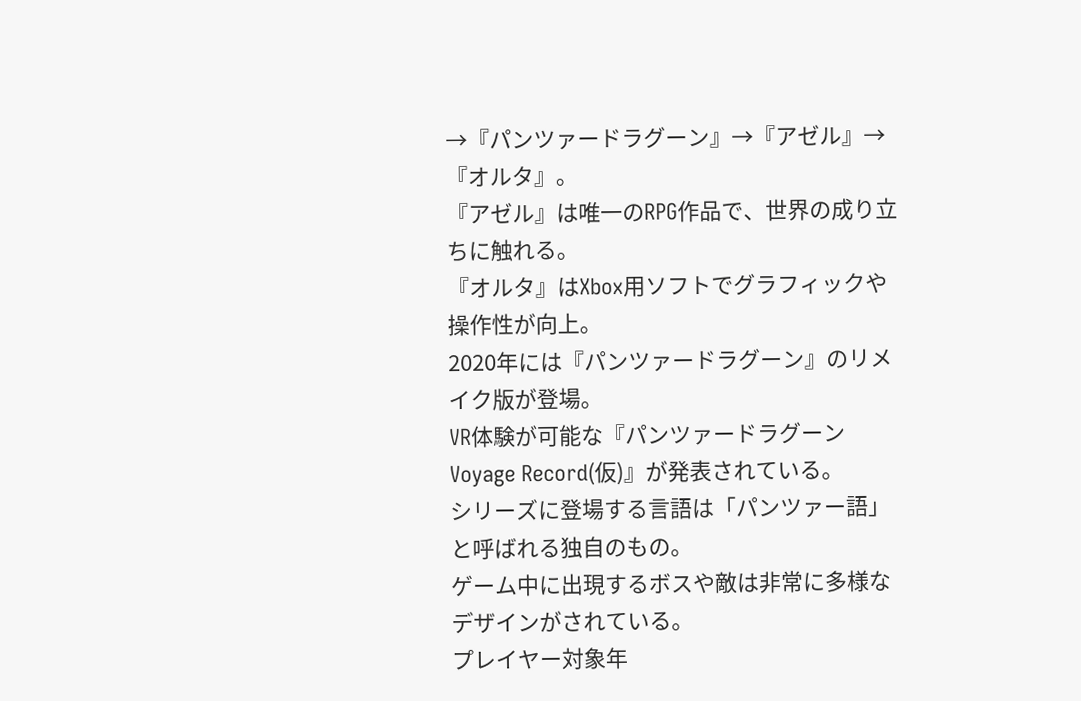→『パンツァードラグーン』→『アゼル』→『オルタ』。
『アゼル』は唯一のRPG作品で、世界の成り立ちに触れる。
『オルタ』はXbox用ソフトでグラフィックや操作性が向上。
2020年には『パンツァードラグーン』のリメイク版が登場。
VR体験が可能な『パンツァードラグーン Voyage Record(仮)』が発表されている。
シリーズに登場する言語は「パンツァー語」と呼ばれる独自のもの。
ゲーム中に出現するボスや敵は非常に多様なデザインがされている。
プレイヤー対象年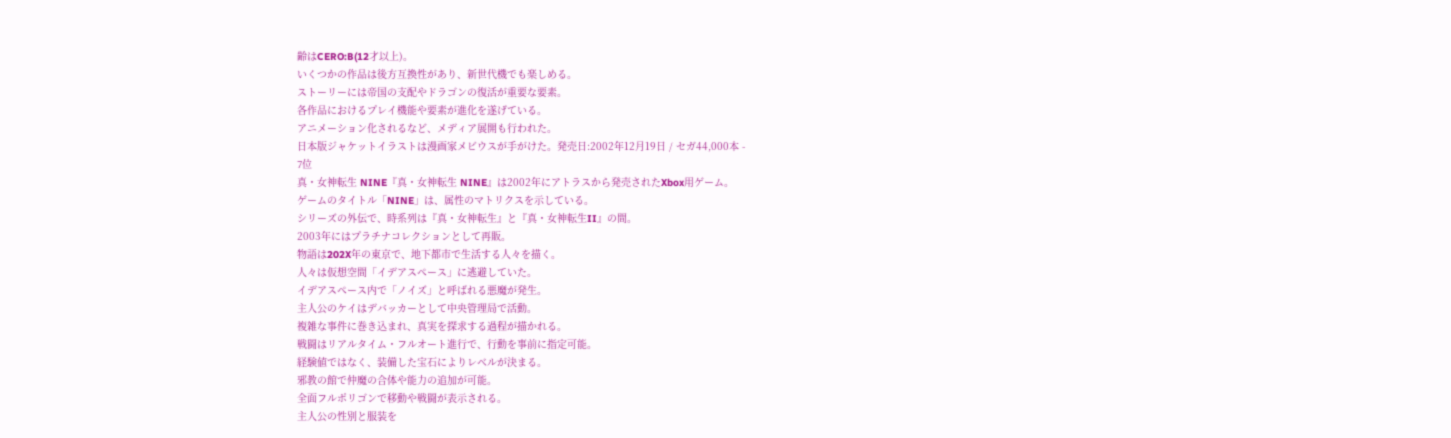齢はCERO:B(12才以上)。
いくつかの作品は後方互換性があり、新世代機でも楽しめる。
ストーリーには帝国の支配やドラゴンの復活が重要な要素。
各作品におけるプレイ機能や要素が進化を遂げている。
アニメーション化されるなど、メディア展開も行われた。
日本版ジャケットイラストは漫画家メビウスが手がけた。発売日:2002年12月19日 / セガ44,000本 -
7位
真・女神転生 NINE『真・女神転生 NINE』は2002年にアトラスから発売されたXbox用ゲーム。
ゲームのタイトル「NINE」は、属性のマトリクスを示している。
シリーズの外伝で、時系列は『真・女神転生』と『真・女神転生II』の間。
2003年にはプラチナコレクションとして再販。
物語は202X年の東京で、地下都市で生活する人々を描く。
人々は仮想空間「イデアスペース」に逃避していた。
イデアスペース内で「ノイズ」と呼ばれる悪魔が発生。
主人公のケイはデバッカーとして中央管理局で活動。
複雑な事件に巻き込まれ、真実を探求する過程が描かれる。
戦闘はリアルタイム・フルオート進行で、行動を事前に指定可能。
経験値ではなく、装備した宝石によりレベルが決まる。
邪教の館で仲魔の合体や能力の追加が可能。
全面フルポリゴンで移動や戦闘が表示される。
主人公の性別と服装を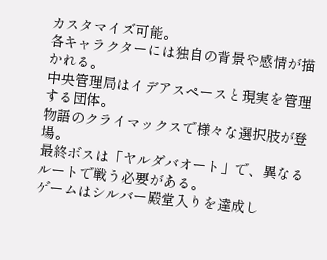カスタマイズ可能。
各キャラクターには独自の背景や感情が描かれる。
中央管理局はイデアスペースと現実を管理する団体。
物語のクライマックスで様々な選択肢が登場。
最終ボスは「ヤルダバオート」で、異なるルートで戦う必要がある。
ゲームはシルバー殿堂入りを達成し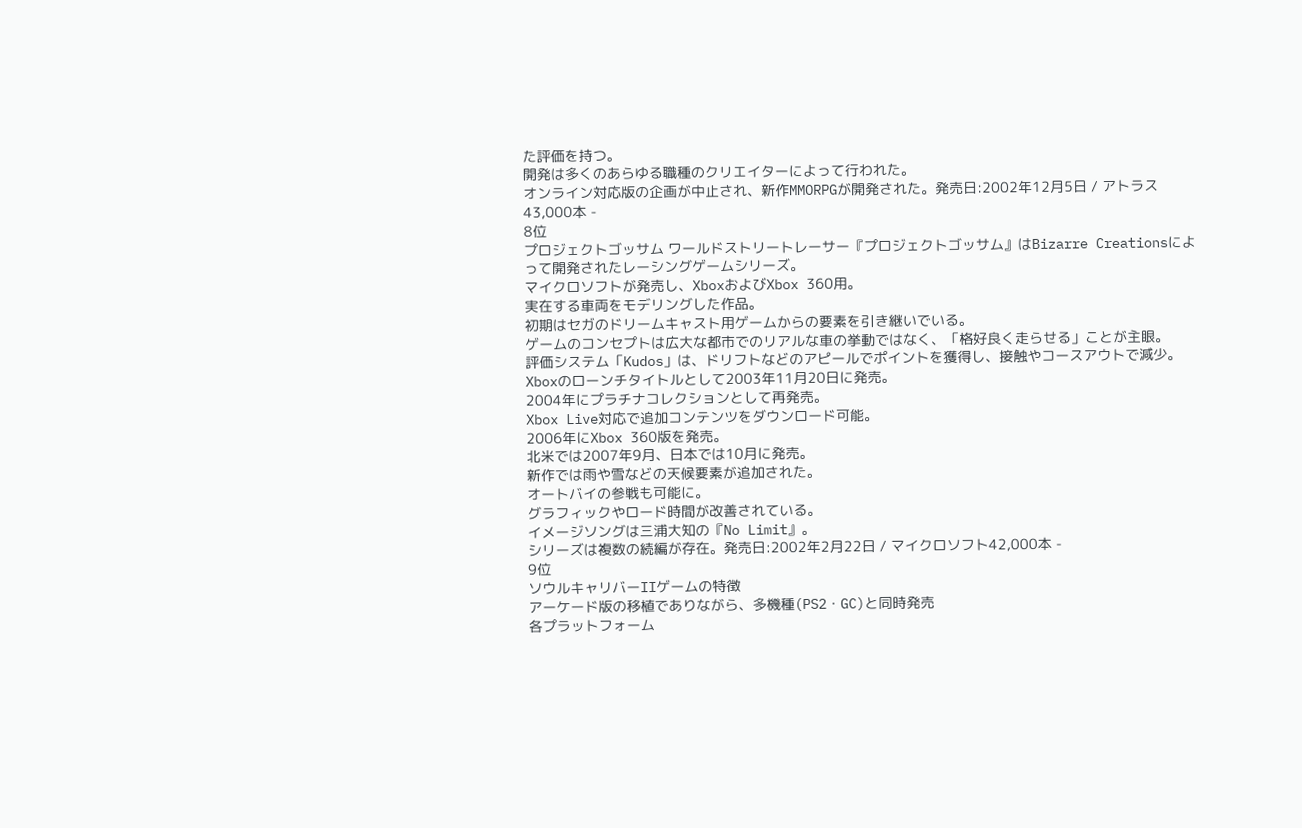た評価を持つ。
開発は多くのあらゆる職種のクリエイターによって行われた。
オンライン対応版の企画が中止され、新作MMORPGが開発された。発売日:2002年12月5日 / アトラス43,000本 -
8位
プロジェクトゴッサム ワールドストリートレーサー『プロジェクトゴッサム』はBizarre Creationsによって開発されたレーシングゲームシリーズ。
マイクロソフトが発売し、XboxおよびXbox 360用。
実在する車両をモデリングした作品。
初期はセガのドリームキャスト用ゲームからの要素を引き継いでいる。
ゲームのコンセプトは広大な都市でのリアルな車の挙動ではなく、「格好良く走らせる」ことが主眼。
評価システム「Kudos」は、ドリフトなどのアピールでポイントを獲得し、接触やコースアウトで減少。
Xboxのローンチタイトルとして2003年11月20日に発売。
2004年にプラチナコレクションとして再発売。
Xbox Live対応で追加コンテンツをダウンロード可能。
2006年にXbox 360版を発売。
北米では2007年9月、日本では10月に発売。
新作では雨や雪などの天候要素が追加された。
オートバイの参戦も可能に。
グラフィックやロード時間が改善されている。
イメージソングは三浦大知の『No Limit』。
シリーズは複数の続編が存在。発売日:2002年2月22日 / マイクロソフト42,000本 -
9位
ソウルキャリバーIIゲームの特徴
アーケード版の移植でありながら、多機種(PS2・GC)と同時発売
各プラットフォーム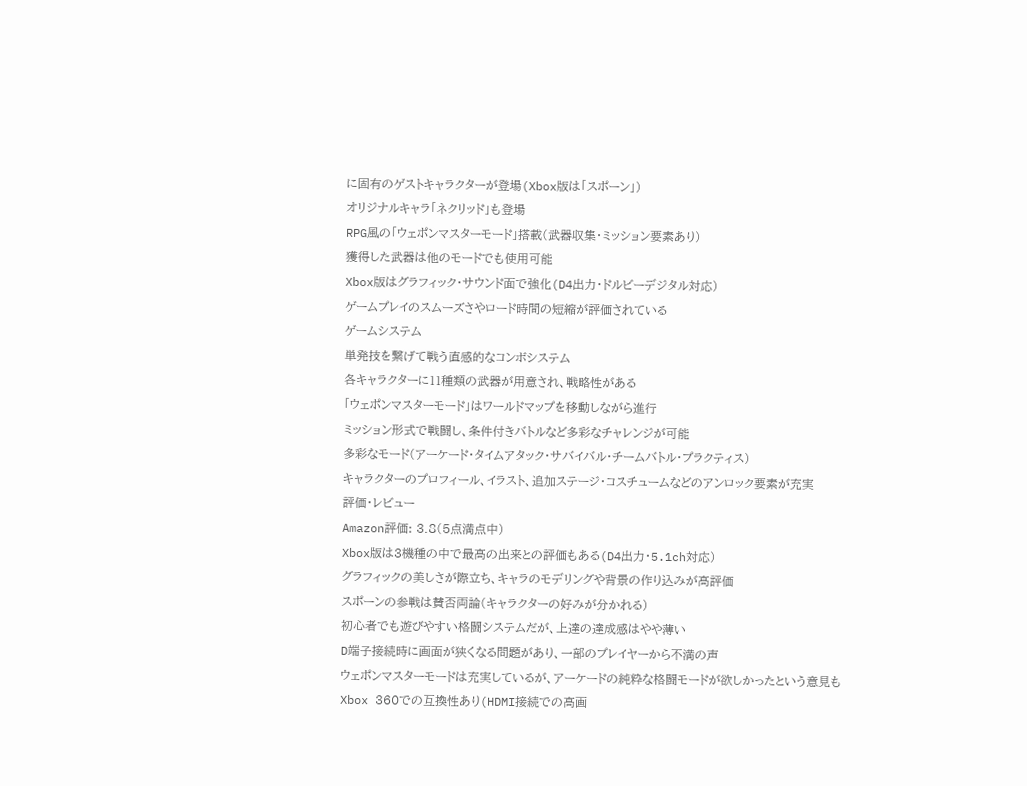に固有のゲストキャラクターが登場(Xbox版は「スポーン」)
オリジナルキャラ「ネクリッド」も登場
RPG風の「ウェポンマスターモード」搭載(武器収集・ミッション要素あり)
獲得した武器は他のモードでも使用可能
Xbox版はグラフィック・サウンド面で強化(D4出力・ドルビーデジタル対応)
ゲームプレイのスムーズさやロード時間の短縮が評価されている
ゲームシステム
単発技を繋げて戦う直感的なコンボシステム
各キャラクターに11種類の武器が用意され、戦略性がある
「ウェポンマスターモード」はワールドマップを移動しながら進行
ミッション形式で戦闘し、条件付きバトルなど多彩なチャレンジが可能
多彩なモード(アーケード・タイムアタック・サバイバル・チームバトル・プラクティス)
キャラクターのプロフィール、イラスト、追加ステージ・コスチュームなどのアンロック要素が充実
評価・レビュー
Amazon評価: 3.8(5点満点中)
Xbox版は3機種の中で最高の出来との評価もある(D4出力・5.1ch対応)
グラフィックの美しさが際立ち、キャラのモデリングや背景の作り込みが高評価
スポーンの参戦は賛否両論(キャラクターの好みが分かれる)
初心者でも遊びやすい格闘システムだが、上達の達成感はやや薄い
D端子接続時に画面が狭くなる問題があり、一部のプレイヤーから不満の声
ウェポンマスターモードは充実しているが、アーケードの純粋な格闘モードが欲しかったという意見も
Xbox 360での互換性あり(HDMI接続での高画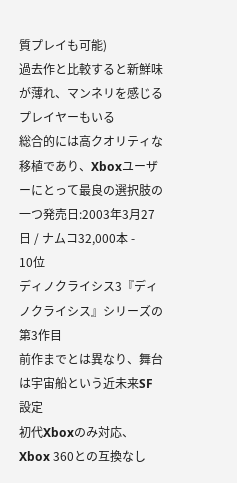質プレイも可能)
過去作と比較すると新鮮味が薄れ、マンネリを感じるプレイヤーもいる
総合的には高クオリティな移植であり、Xboxユーザーにとって最良の選択肢の一つ発売日:2003年3月27日 / ナムコ32,000本 -
10位
ディノクライシス3『ディノクライシス』シリーズの第3作目
前作までとは異なり、舞台は宇宙船という近未来SF設定
初代Xboxのみ対応、Xbox 360との互換なし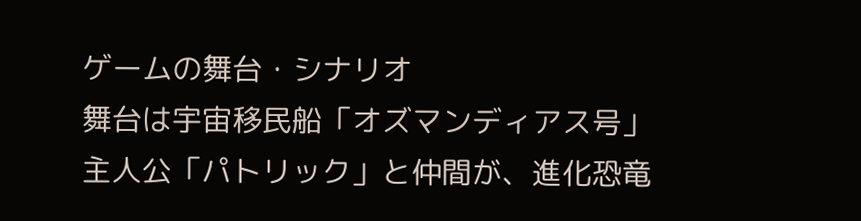ゲームの舞台・シナリオ
舞台は宇宙移民船「オズマンディアス号」
主人公「パトリック」と仲間が、進化恐竜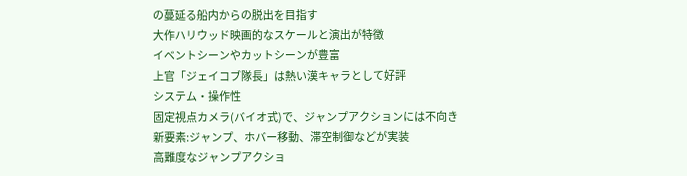の蔓延る船内からの脱出を目指す
大作ハリウッド映画的なスケールと演出が特徴
イベントシーンやカットシーンが豊富
上官「ジェイコブ隊長」は熱い漢キャラとして好評
システム・操作性
固定視点カメラ(バイオ式)で、ジャンプアクションには不向き
新要素:ジャンプ、ホバー移動、滞空制御などが実装
高難度なジャンプアクショ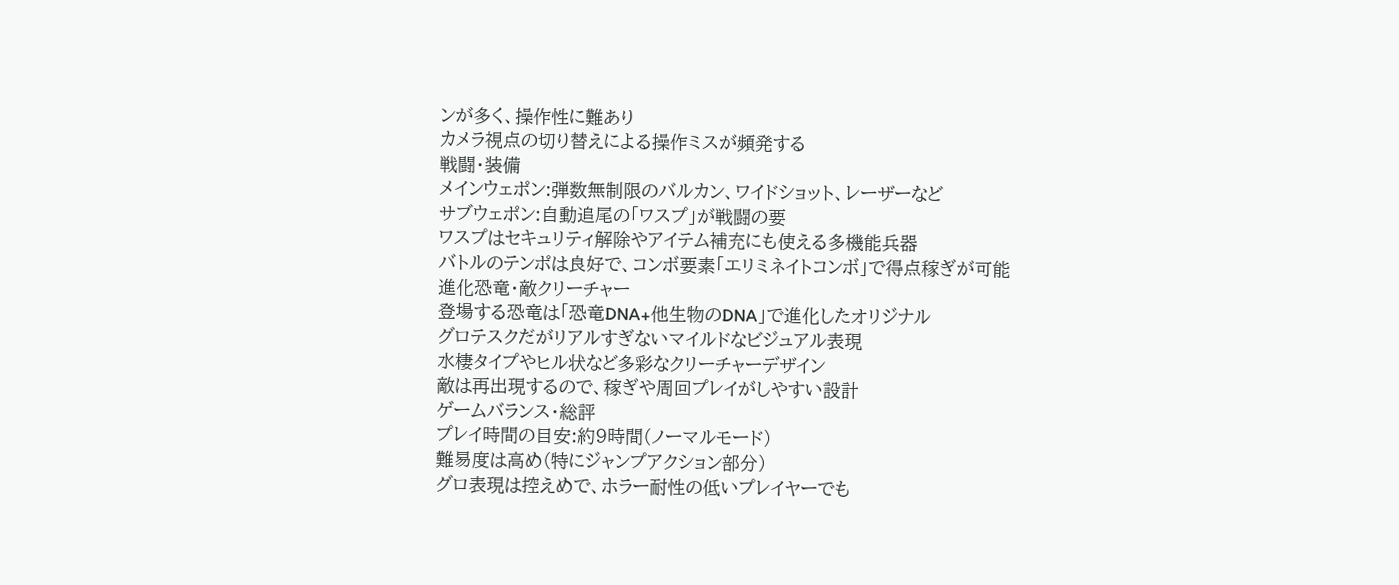ンが多く、操作性に難あり
カメラ視点の切り替えによる操作ミスが頻発する
戦闘・装備
メインウェポン:弾数無制限のバルカン、ワイドショット、レーザーなど
サブウェポン:自動追尾の「ワスプ」が戦闘の要
ワスプはセキュリティ解除やアイテム補充にも使える多機能兵器
バトルのテンポは良好で、コンボ要素「エリミネイトコンボ」で得点稼ぎが可能
進化恐竜・敵クリーチャー
登場する恐竜は「恐竜DNA+他生物のDNA」で進化したオリジナル
グロテスクだがリアルすぎないマイルドなビジュアル表現
水棲タイプやヒル状など多彩なクリーチャーデザイン
敵は再出現するので、稼ぎや周回プレイがしやすい設計
ゲームバランス・総評
プレイ時間の目安:約9時間(ノーマルモード)
難易度は高め(特にジャンプアクション部分)
グロ表現は控えめで、ホラー耐性の低いプレイヤーでも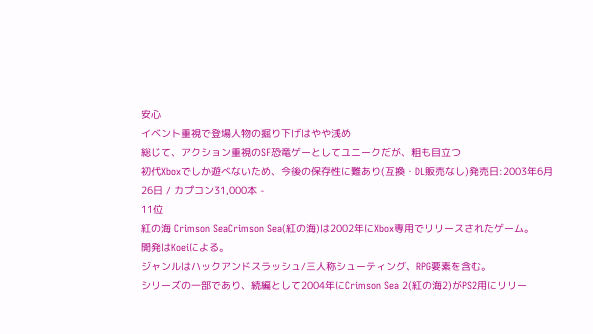安心
イベント重視で登場人物の掘り下げはやや浅め
総じて、アクション重視のSF恐竜ゲーとしてユニークだが、粗も目立つ
初代Xboxでしか遊べないため、今後の保存性に難あり(互換・DL販売なし)発売日:2003年6月26日 / カプコン31,000本 -
11位
紅の海 Crimson SeaCrimson Sea(紅の海)は2002年にXbox専用でリリースされたゲーム。
開発はKoeiによる。
ジャンルはハックアンドスラッシュ/三人称シューティング、RPG要素を含む。
シリーズの一部であり、続編として2004年にCrimson Sea 2(紅の海2)がPS2用にリリー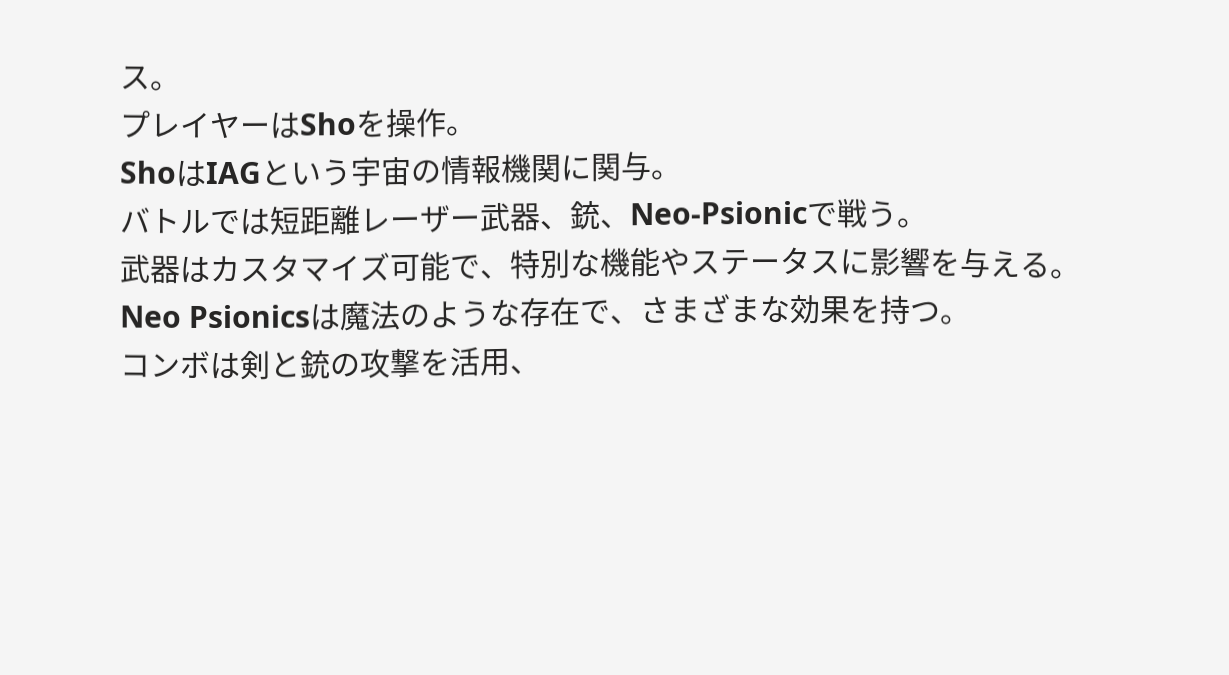ス。
プレイヤーはShoを操作。
ShoはIAGという宇宙の情報機関に関与。
バトルでは短距離レーザー武器、銃、Neo-Psionicで戦う。
武器はカスタマイズ可能で、特別な機能やステータスに影響を与える。
Neo Psionicsは魔法のような存在で、さまざまな効果を持つ。
コンボは剣と銃の攻撃を活用、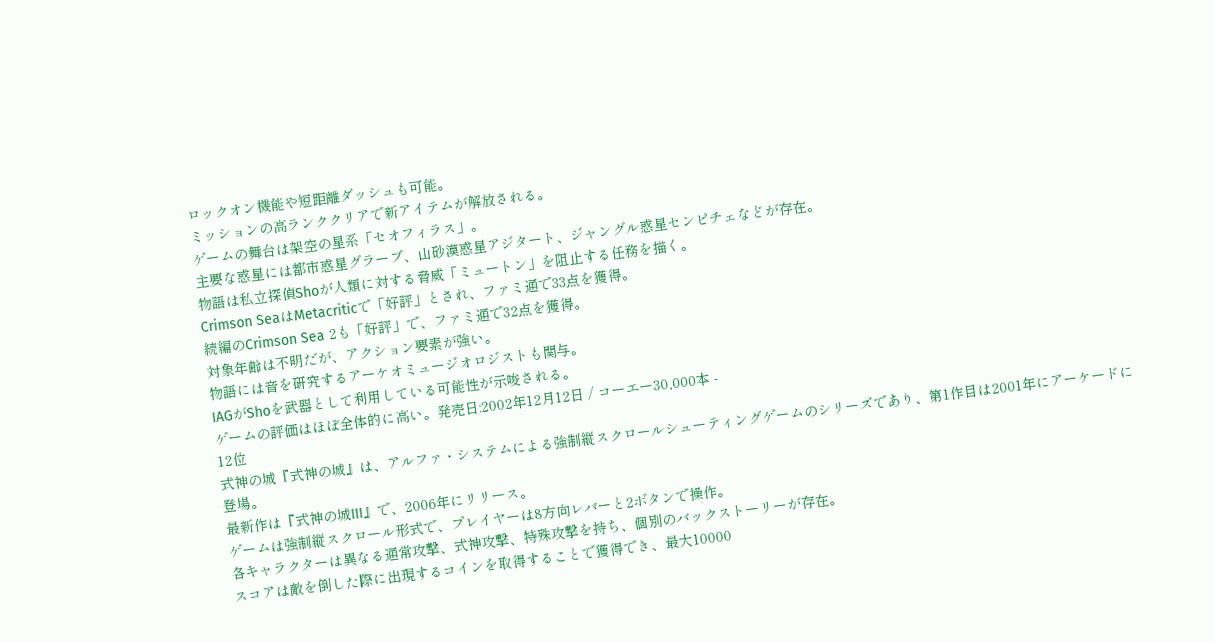ロックオン機能や短距離ダッシュも可能。
ミッションの高ランククリアで新アイテムが解放される。
ゲームの舞台は架空の星系「セオフィラス」。
主要な惑星には都市惑星グラーブ、山砂漠惑星アジタート、ジャングル惑星センピチェなどが存在。
物語は私立探偵Shoが人類に対する脅威「ミュートン」を阻止する任務を描く。
Crimson SeaはMetacriticで「好評」とされ、ファミ通で33点を獲得。
続編のCrimson Sea 2も「好評」で、ファミ通で32点を獲得。
対象年齢は不明だが、アクション要素が強い。
物語には音を研究するアーケオミュージオロジストも関与。
IAGがShoを武器として利用している可能性が示唆される。
ゲームの評価はほぼ全体的に高い。発売日:2002年12月12日 / コーエー30,000本 -
12位
式神の城『式神の城』は、アルファ・システムによる強制縦スクロールシューティングゲームのシリーズであり、第1作目は2001年にアーケードに登場。
最新作は『式神の城III』で、2006年にリリース。
ゲームは強制縦スクロール形式で、プレイヤーは8方向レバーと2ボタンで操作。
各キャラクターは異なる通常攻撃、式神攻撃、特殊攻撃を持ち、個別のバックストーリーが存在。
スコアは敵を倒した際に出現するコインを取得することで獲得でき、最大10000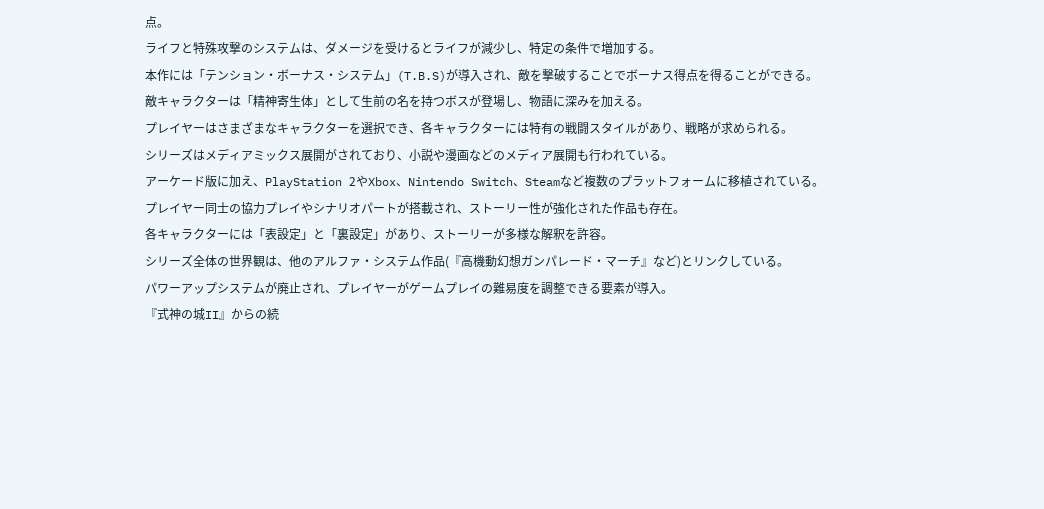点。
ライフと特殊攻撃のシステムは、ダメージを受けるとライフが減少し、特定の条件で増加する。
本作には「テンション・ボーナス・システム」(T.B.S)が導入され、敵を撃破することでボーナス得点を得ることができる。
敵キャラクターは「精神寄生体」として生前の名を持つボスが登場し、物語に深みを加える。
プレイヤーはさまざまなキャラクターを選択でき、各キャラクターには特有の戦闘スタイルがあり、戦略が求められる。
シリーズはメディアミックス展開がされており、小説や漫画などのメディア展開も行われている。
アーケード版に加え、PlayStation 2やXbox、Nintendo Switch、Steamなど複数のプラットフォームに移植されている。
プレイヤー同士の協力プレイやシナリオパートが搭載され、ストーリー性が強化された作品も存在。
各キャラクターには「表設定」と「裏設定」があり、ストーリーが多様な解釈を許容。
シリーズ全体の世界観は、他のアルファ・システム作品(『高機動幻想ガンパレード・マーチ』など)とリンクしている。
パワーアップシステムが廃止され、プレイヤーがゲームプレイの難易度を調整できる要素が導入。
『式神の城II』からの続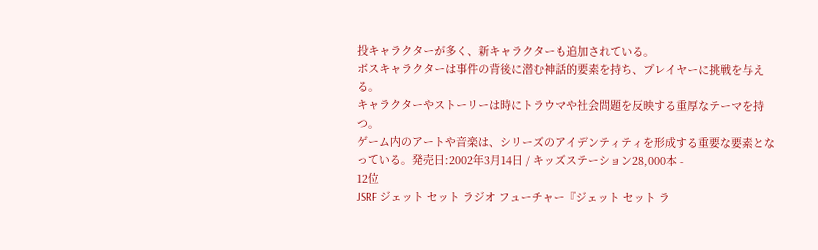投キャラクターが多く、新キャラクターも追加されている。
ボスキャラクターは事件の背後に潜む神話的要素を持ち、プレイヤーに挑戦を与える。
キャラクターやストーリーは時にトラウマや社会問題を反映する重厚なテーマを持つ。
ゲーム内のアートや音楽は、シリーズのアイデンティティを形成する重要な要素となっている。発売日:2002年3月14日 / キッズステーション28,000本 -
12位
JSRF ジェット セット ラジオ フューチャー『ジェット セット ラ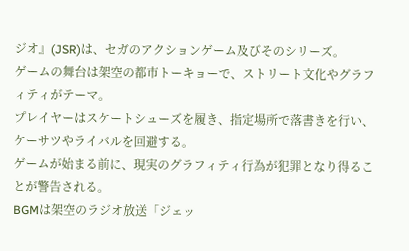ジオ』(JSR)は、セガのアクションゲーム及びそのシリーズ。
ゲームの舞台は架空の都市トーキョーで、ストリート文化やグラフィティがテーマ。
プレイヤーはスケートシューズを履き、指定場所で落書きを行い、ケーサツやライバルを回避する。
ゲームが始まる前に、現実のグラフィティ行為が犯罪となり得ることが警告される。
BGMは架空のラジオ放送「ジェッ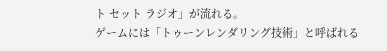ト セット ラジオ」が流れる。
ゲームには「トゥーンレンダリング技術」と呼ばれる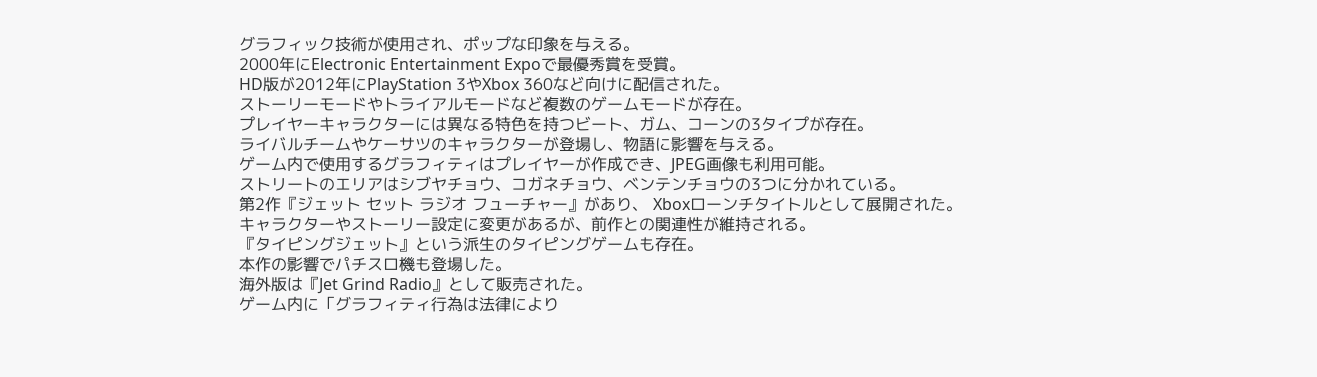グラフィック技術が使用され、ポップな印象を与える。
2000年にElectronic Entertainment Expoで最優秀賞を受賞。
HD版が2012年にPlayStation 3やXbox 360など向けに配信された。
ストーリーモードやトライアルモードなど複数のゲームモードが存在。
プレイヤーキャラクターには異なる特色を持つビート、ガム、コーンの3タイプが存在。
ライバルチームやケーサツのキャラクターが登場し、物語に影響を与える。
ゲーム内で使用するグラフィティはプレイヤーが作成でき、JPEG画像も利用可能。
ストリートのエリアはシブヤチョウ、コガネチョウ、ベンテンチョウの3つに分かれている。
第2作『ジェット セット ラジオ フューチャー』があり、 Xboxローンチタイトルとして展開された。
キャラクターやストーリー設定に変更があるが、前作との関連性が維持される。
『タイピングジェット』という派生のタイピングゲームも存在。
本作の影響でパチスロ機も登場した。
海外版は『Jet Grind Radio』として販売された。
ゲーム内に「グラフィティ行為は法律により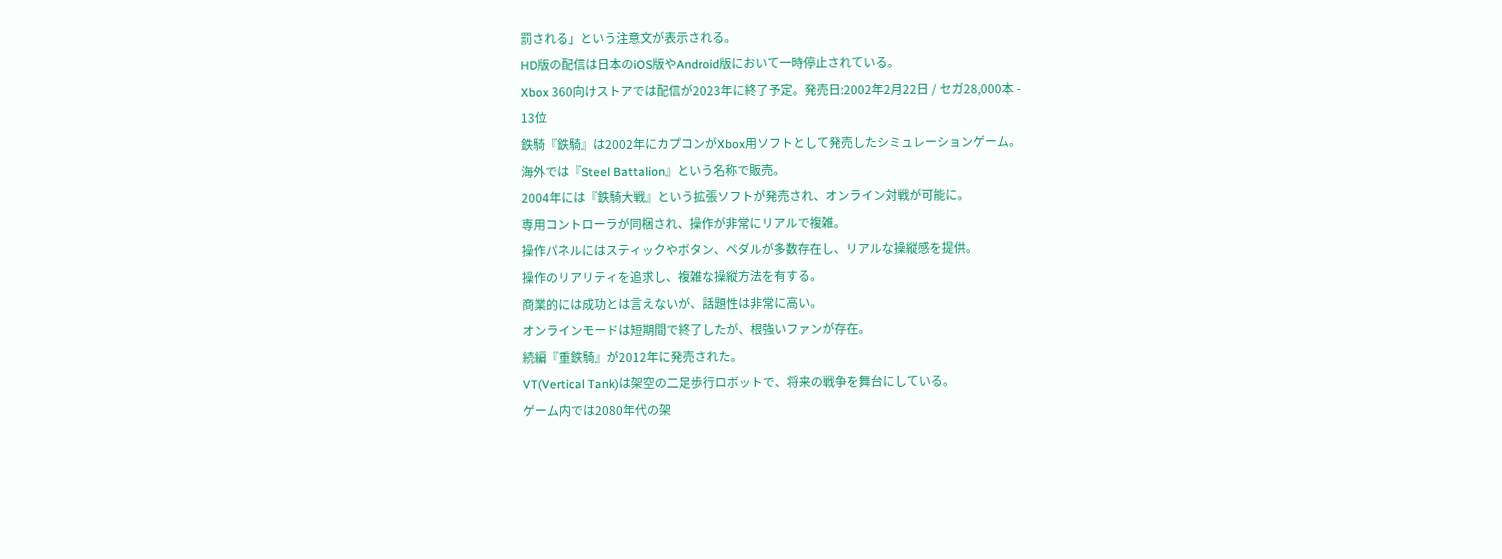罰される」という注意文が表示される。
HD版の配信は日本のiOS版やAndroid版において一時停止されている。
Xbox 360向けストアでは配信が2023年に終了予定。発売日:2002年2月22日 / セガ28,000本 -
13位
鉄騎『鉄騎』は2002年にカプコンがXbox用ソフトとして発売したシミュレーションゲーム。
海外では『Steel Battalion』という名称で販売。
2004年には『鉄騎大戦』という拡張ソフトが発売され、オンライン対戦が可能に。
専用コントローラが同梱され、操作が非常にリアルで複雑。
操作パネルにはスティックやボタン、ペダルが多数存在し、リアルな操縦感を提供。
操作のリアリティを追求し、複雑な操縦方法を有する。
商業的には成功とは言えないが、話題性は非常に高い。
オンラインモードは短期間で終了したが、根強いファンが存在。
続編『重鉄騎』が2012年に発売された。
VT(Vertical Tank)は架空の二足歩行ロボットで、将来の戦争を舞台にしている。
ゲーム内では2080年代の架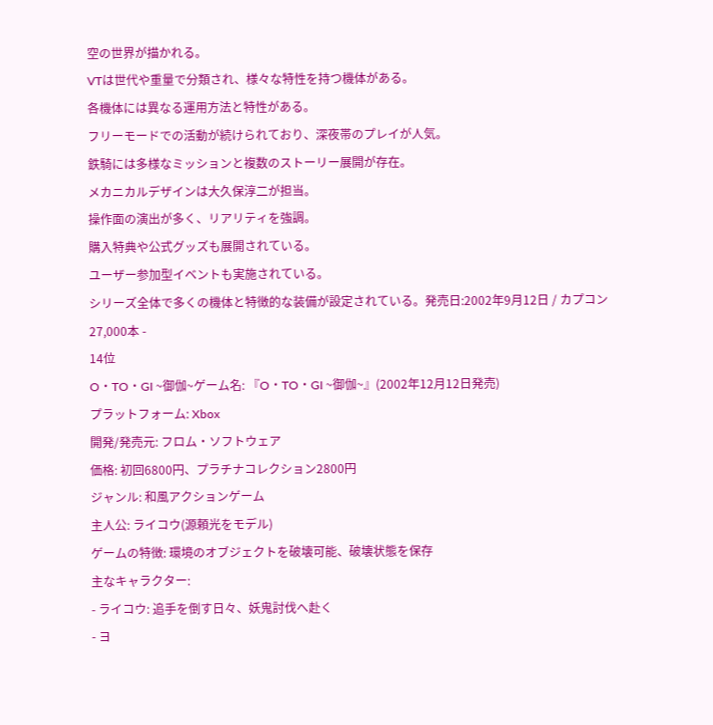空の世界が描かれる。
VTは世代や重量で分類され、様々な特性を持つ機体がある。
各機体には異なる運用方法と特性がある。
フリーモードでの活動が続けられており、深夜帯のプレイが人気。
鉄騎には多様なミッションと複数のストーリー展開が存在。
メカニカルデザインは大久保淳二が担当。
操作面の演出が多く、リアリティを強調。
購入特典や公式グッズも展開されている。
ユーザー参加型イベントも実施されている。
シリーズ全体で多くの機体と特徴的な装備が設定されている。発売日:2002年9月12日 / カプコン27,000本 -
14位
O・TO・GI ~御伽~ゲーム名: 『O・TO・GI ~御伽~』(2002年12月12日発売)
プラットフォーム: Xbox
開発/発売元: フロム・ソフトウェア
価格: 初回6800円、プラチナコレクション2800円
ジャンル: 和風アクションゲーム
主人公: ライコウ(源頼光をモデル)
ゲームの特徴: 環境のオブジェクトを破壊可能、破壊状態を保存
主なキャラクター:
- ライコウ: 追手を倒す日々、妖鬼討伐へ赴く
- ヨ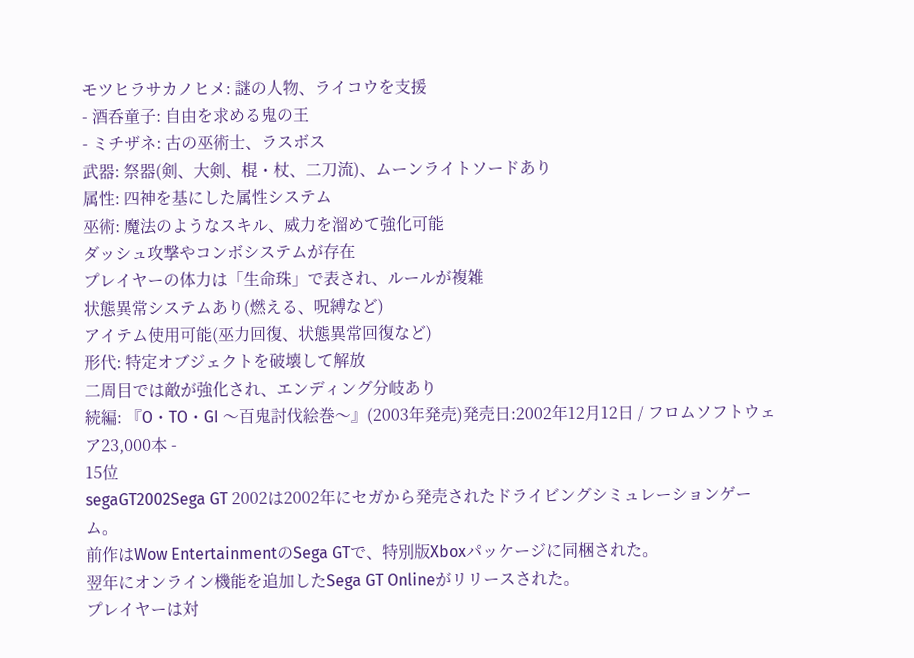モツヒラサカノヒメ: 謎の人物、ライコウを支援
- 酒呑童子: 自由を求める鬼の王
- ミチザネ: 古の巫術士、ラスボス
武器: 祭器(剣、大剣、棍・杖、二刀流)、ムーンライトソードあり
属性: 四神を基にした属性システム
巫術: 魔法のようなスキル、威力を溜めて強化可能
ダッシュ攻撃やコンボシステムが存在
プレイヤーの体力は「生命珠」で表され、ルールが複雑
状態異常システムあり(燃える、呪縛など)
アイテム使用可能(巫力回復、状態異常回復など)
形代: 特定オブジェクトを破壊して解放
二周目では敵が強化され、エンディング分岐あり
続編: 『O・TO・GI 〜百鬼討伐絵巻〜』(2003年発売)発売日:2002年12月12日 / フロムソフトウェア23,000本 -
15位
segaGT2002Sega GT 2002は2002年にセガから発売されたドライビングシミュレーションゲーム。
前作はWow EntertainmentのSega GTで、特別版Xboxパッケージに同梱された。
翌年にオンライン機能を追加したSega GT Onlineがリリースされた。
プレイヤーは対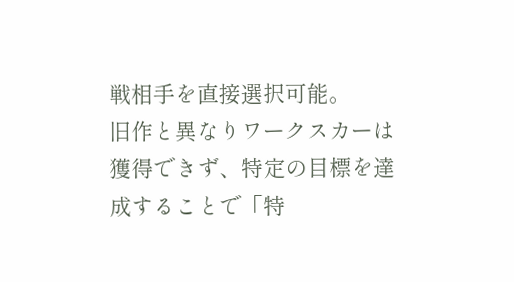戦相手を直接選択可能。
旧作と異なりワークスカーは獲得できず、特定の目標を達成することで「特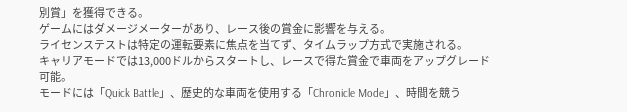別賞」を獲得できる。
ゲームにはダメージメーターがあり、レース後の賞金に影響を与える。
ライセンステストは特定の運転要素に焦点を当てず、タイムラップ方式で実施される。
キャリアモードでは13,000ドルからスタートし、レースで得た賞金で車両をアップグレード可能。
モードには「Quick Battle」、歴史的な車両を使用する「Chronicle Mode」、時間を競う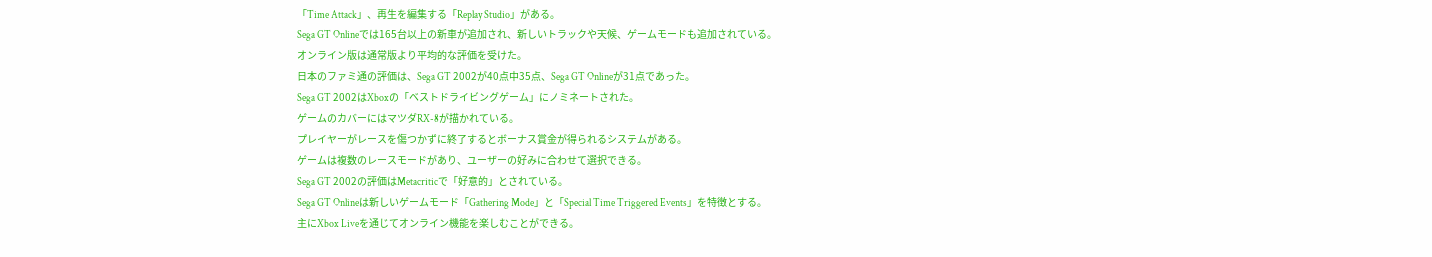「Time Attack」、再生を編集する「Replay Studio」がある。
Sega GT Onlineでは165台以上の新車が追加され、新しいトラックや天候、ゲームモードも追加されている。
オンライン版は通常版より平均的な評価を受けた。
日本のファミ通の評価は、Sega GT 2002が40点中35点、Sega GT Onlineが31点であった。
Sega GT 2002はXboxの「ベストドライビングゲーム」にノミネートされた。
ゲームのカバーにはマツダRX-8が描かれている。
プレイヤーがレースを傷つかずに終了するとボーナス賞金が得られるシステムがある。
ゲームは複数のレースモードがあり、ユーザーの好みに合わせて選択できる。
Sega GT 2002の評価はMetacriticで「好意的」とされている。
Sega GT Onlineは新しいゲームモード「Gathering Mode」と「Special Time Triggered Events」を特徴とする。
主にXbox Liveを通じてオンライン機能を楽しむことができる。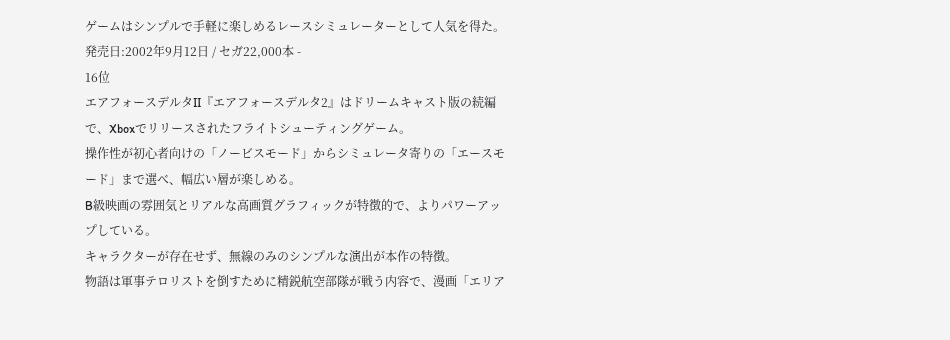ゲームはシンプルで手軽に楽しめるレースシミュレーターとして人気を得た。発売日:2002年9月12日 / セガ22,000本 -
16位
エアフォースデルタII『エアフォースデルタ2』はドリームキャスト版の続編で、Xboxでリリースされたフライトシューティングゲーム。
操作性が初心者向けの「ノービスモード」からシミュレータ寄りの「エースモード」まで選べ、幅広い層が楽しめる。
B級映画の雰囲気とリアルな高画質グラフィックが特徴的で、よりパワーアップしている。
キャラクターが存在せず、無線のみのシンプルな演出が本作の特徴。
物語は軍事テロリストを倒すために精鋭航空部隊が戦う内容で、漫画「エリア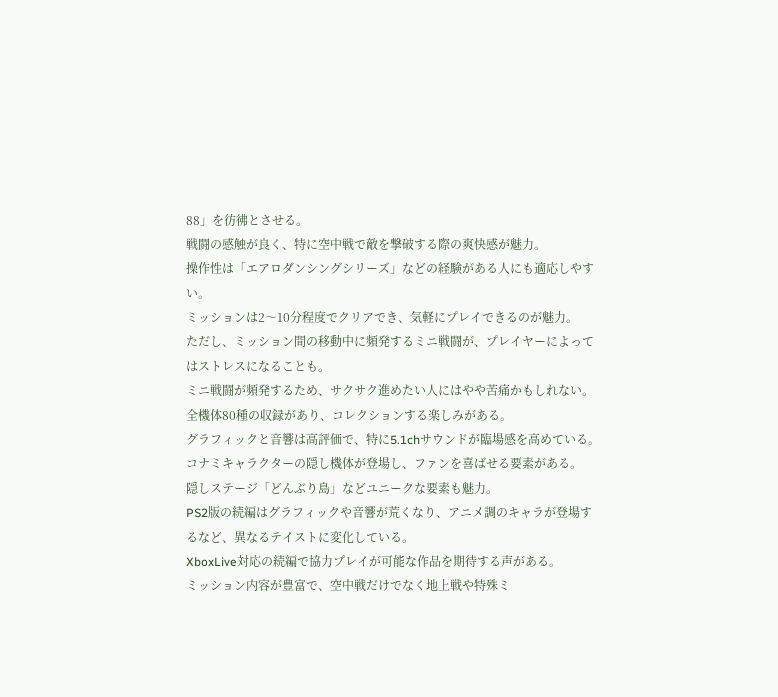88」を彷彿とさせる。
戦闘の感触が良く、特に空中戦で敵を撃破する際の爽快感が魅力。
操作性は「エアロダンシングシリーズ」などの経験がある人にも適応しやすい。
ミッションは2〜10分程度でクリアでき、気軽にプレイできるのが魅力。
ただし、ミッション間の移動中に頻発するミニ戦闘が、プレイヤーによってはストレスになることも。
ミニ戦闘が頻発するため、サクサク進めたい人にはやや苦痛かもしれない。
全機体80種の収録があり、コレクションする楽しみがある。
グラフィックと音響は高評価で、特に5.1chサウンドが臨場感を高めている。
コナミキャラクターの隠し機体が登場し、ファンを喜ばせる要素がある。
隠しステージ「どんぶり島」などユニークな要素も魅力。
PS2版の続編はグラフィックや音響が荒くなり、アニメ調のキャラが登場するなど、異なるテイストに変化している。
XboxLive対応の続編で協力プレイが可能な作品を期待する声がある。
ミッション内容が豊富で、空中戦だけでなく地上戦や特殊ミ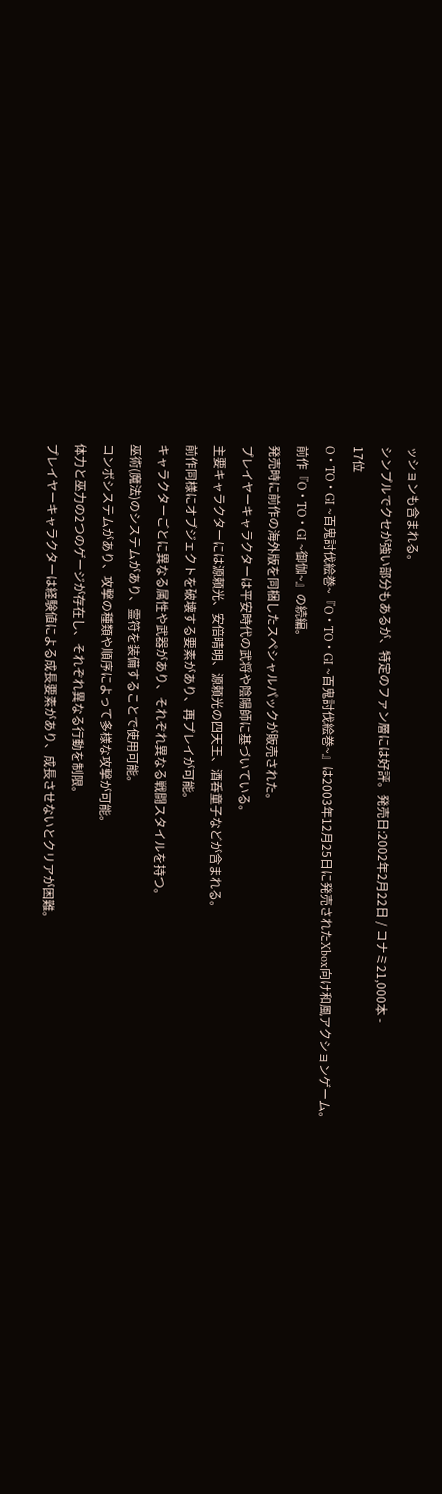ッションも含まれる。
シンプルでクセが強い部分もあるが、特定のファン層には好評。発売日:2002年2月22日 / コナミ21,000本 -
17位
O・TO・GI ~百鬼討伐絵巻~『O・TO・GI ~百鬼討伐絵巻~』は2003年12月25日に発売されたXbox向け和風アクションゲーム。
前作『O・TO・GI ~御伽~』の続編。
発売時に前作の海外版を同梱したスペシャルパックが販売された。
プレイヤーキャラクターは平安時代の武将や陰陽師に基づいている。
主要キャラクターには源頼光、安倍晴明、源頼光の四天王、酒呑童子などが含まれる。
前作同様にオブジェクトを破壊する要素があり、再プレイが可能。
キャラクターごとに異なる属性や武器があり、それぞれ異なる戦闘スタイルを持つ。
巫術(魔法)のシステムがあり、霊符を装備することで使用可能。
コンボシステムがあり、攻撃の種類や順序によって多様な攻撃が可能。
体力と巫力の2つのゲージが存在し、それぞれ異なる行動を制限。
プレイヤーキャラクターは経験値による成長要素があり、成長させないとクリアが困難。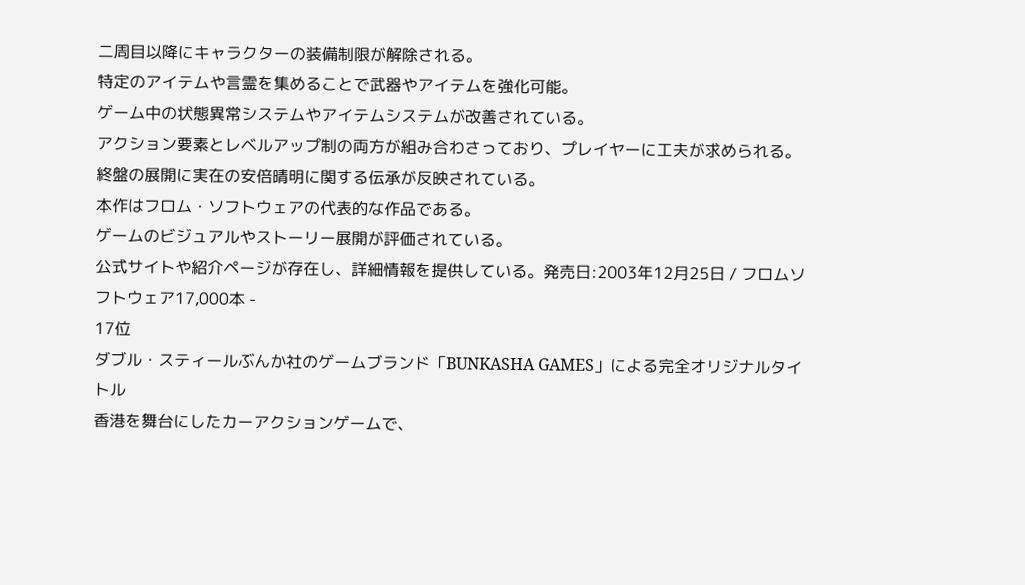二周目以降にキャラクターの装備制限が解除される。
特定のアイテムや言霊を集めることで武器やアイテムを強化可能。
ゲーム中の状態異常システムやアイテムシステムが改善されている。
アクション要素とレベルアップ制の両方が組み合わさっており、プレイヤーに工夫が求められる。
終盤の展開に実在の安倍晴明に関する伝承が反映されている。
本作はフロム・ソフトウェアの代表的な作品である。
ゲームのビジュアルやストーリー展開が評価されている。
公式サイトや紹介ページが存在し、詳細情報を提供している。発売日:2003年12月25日 / フロムソフトウェア17,000本 -
17位
ダブル・スティールぶんか社のゲームブランド「BUNKASHA GAMES」による完全オリジナルタイトル
香港を舞台にしたカーアクションゲームで、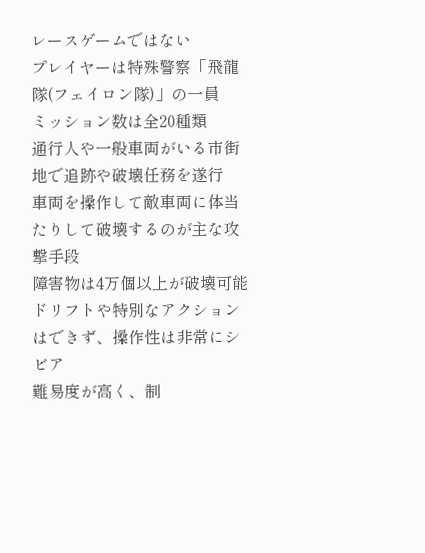レースゲームではない
プレイヤーは特殊警察「飛龍隊(フェイロン隊)」の一員
ミッション数は全20種類
通行人や一般車両がいる市街地で追跡や破壊任務を遂行
車両を操作して敵車両に体当たりして破壊するのが主な攻撃手段
障害物は4万個以上が破壊可能
ドリフトや特別なアクションはできず、操作性は非常にシビア
難易度が高く、制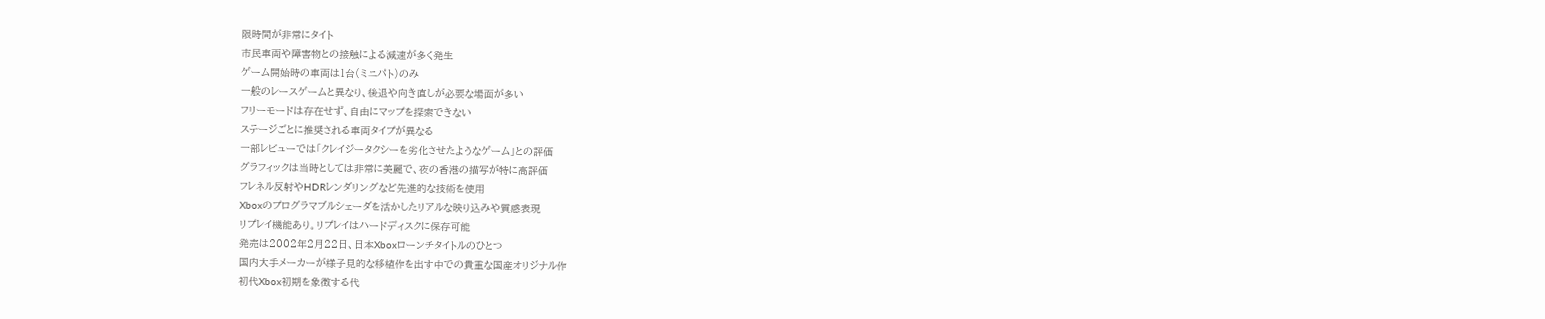限時間が非常にタイト
市民車両や障害物との接触による減速が多く発生
ゲーム開始時の車両は1台(ミニパト)のみ
一般のレースゲームと異なり、後退や向き直しが必要な場面が多い
フリーモードは存在せず、自由にマップを探索できない
ステージごとに推奨される車両タイプが異なる
一部レビューでは「クレイジータクシーを劣化させたようなゲーム」との評価
グラフィックは当時としては非常に美麗で、夜の香港の描写が特に高評価
フレネル反射やHDRレンダリングなど先進的な技術を使用
Xboxのプログラマブルシェーダを活かしたリアルな映り込みや質感表現
リプレイ機能あり。リプレイはハードディスクに保存可能
発売は2002年2月22日、日本Xboxローンチタイトルのひとつ
国内大手メーカーが様子見的な移植作を出す中での貴重な国産オリジナル作
初代Xbox初期を象徴する代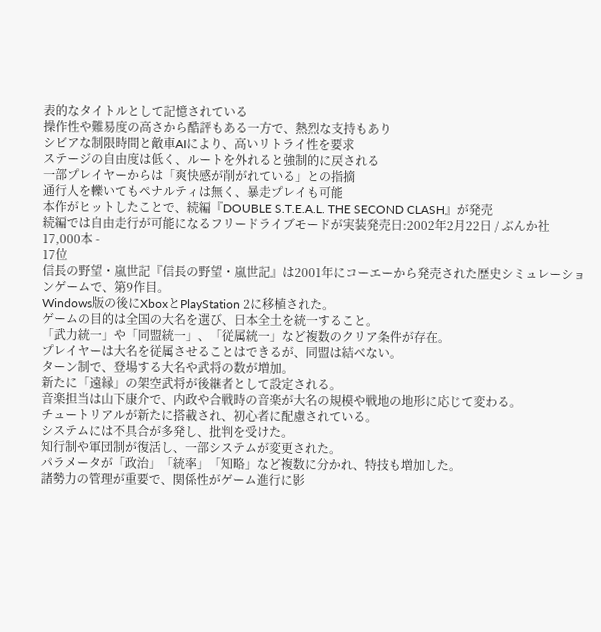表的なタイトルとして記憶されている
操作性や難易度の高さから酷評もある一方で、熱烈な支持もあり
シビアな制限時間と敵車AIにより、高いリトライ性を要求
ステージの自由度は低く、ルートを外れると強制的に戻される
一部プレイヤーからは「爽快感が削がれている」との指摘
通行人を轢いてもペナルティは無く、暴走プレイも可能
本作がヒットしたことで、続編『DOUBLE S.T.E.A.L. THE SECOND CLASH』が発売
続編では自由走行が可能になるフリードライブモードが実装発売日:2002年2月22日 / ぶんか社17,000本 -
17位
信長の野望・嵐世記『信長の野望・嵐世記』は2001年にコーエーから発売された歴史シミュレーションゲームで、第9作目。
Windows版の後にXboxとPlayStation 2に移植された。
ゲームの目的は全国の大名を選び、日本全土を統一すること。
「武力統一」や「同盟統一」、「従属統一」など複数のクリア条件が存在。
プレイヤーは大名を従属させることはできるが、同盟は結べない。
ターン制で、登場する大名や武将の数が増加。
新たに「遠縁」の架空武将が後継者として設定される。
音楽担当は山下康介で、内政や合戦時の音楽が大名の規模や戦地の地形に応じて変わる。
チュートリアルが新たに搭載され、初心者に配慮されている。
システムには不具合が多発し、批判を受けた。
知行制や軍団制が復活し、一部システムが変更された。
パラメータが「政治」「統率」「知略」など複数に分かれ、特技も増加した。
諸勢力の管理が重要で、関係性がゲーム進行に影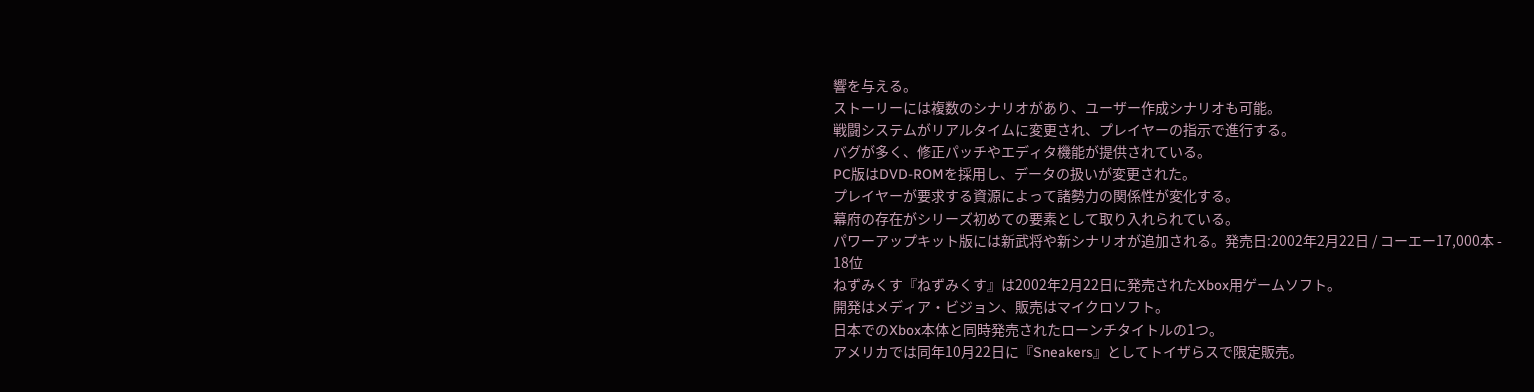響を与える。
ストーリーには複数のシナリオがあり、ユーザー作成シナリオも可能。
戦闘システムがリアルタイムに変更され、プレイヤーの指示で進行する。
バグが多く、修正パッチやエディタ機能が提供されている。
PC版はDVD-ROMを採用し、データの扱いが変更された。
プレイヤーが要求する資源によって諸勢力の関係性が変化する。
幕府の存在がシリーズ初めての要素として取り入れられている。
パワーアップキット版には新武将や新シナリオが追加される。発売日:2002年2月22日 / コーエー17,000本 -
18位
ねずみくす『ねずみくす』は2002年2月22日に発売されたXbox用ゲームソフト。
開発はメディア・ビジョン、販売はマイクロソフト。
日本でのXbox本体と同時発売されたローンチタイトルの1つ。
アメリカでは同年10月22日に『Sneakers』としてトイザらスで限定販売。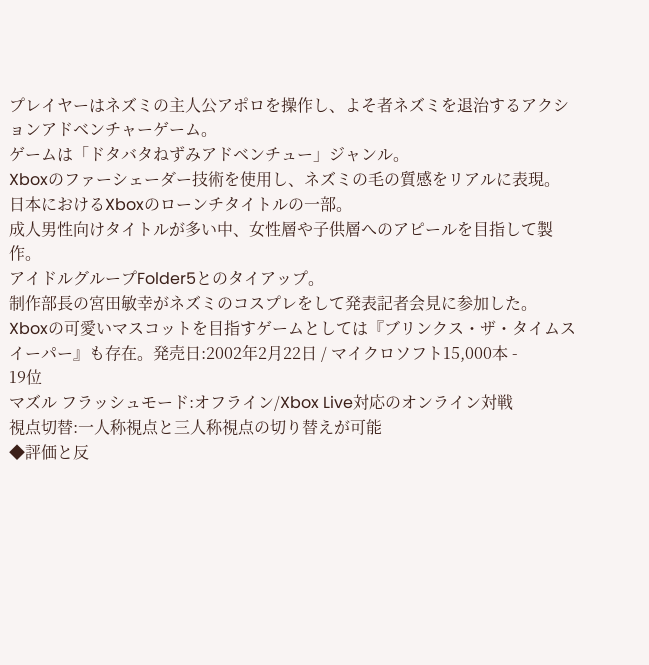プレイヤーはネズミの主人公アポロを操作し、よそ者ネズミを退治するアクションアドベンチャーゲーム。
ゲームは「ドタバタねずみアドベンチュー」ジャンル。
Xboxのファーシェーダー技術を使用し、ネズミの毛の質感をリアルに表現。
日本におけるXboxのローンチタイトルの一部。
成人男性向けタイトルが多い中、女性層や子供層へのアピールを目指して製作。
アイドルグループFolder5とのタイアップ。
制作部長の宮田敏幸がネズミのコスプレをして発表記者会見に参加した。
Xboxの可愛いマスコットを目指すゲームとしては『ブリンクス・ザ・タイムスイーパー』も存在。発売日:2002年2月22日 / マイクロソフト15,000本 -
19位
マズル フラッシュモード:オフライン/Xbox Live対応のオンライン対戦
視点切替:一人称視点と三人称視点の切り替えが可能
◆評価と反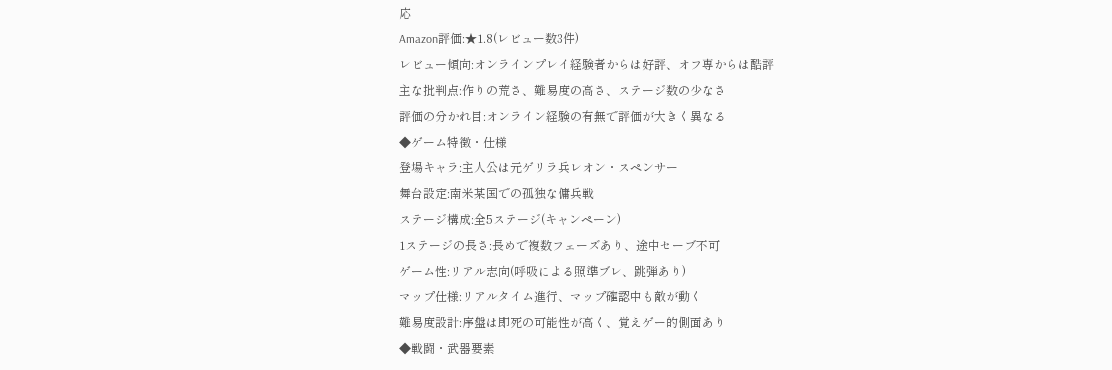応
Amazon評価:★1.8(レビュー数3件)
レビュー傾向:オンラインプレイ経験者からは好評、オフ専からは酷評
主な批判点:作りの荒さ、難易度の高さ、ステージ数の少なさ
評価の分かれ目:オンライン経験の有無で評価が大きく異なる
◆ゲーム特徴・仕様
登場キャラ:主人公は元ゲリラ兵レオン・スペンサー
舞台設定:南米某国での孤独な傭兵戦
ステージ構成:全5ステージ(キャンペーン)
1ステージの長さ:長めで複数フェーズあり、途中セーブ不可
ゲーム性:リアル志向(呼吸による照準ブレ、跳弾あり)
マップ仕様:リアルタイム進行、マップ確認中も敵が動く
難易度設計:序盤は即死の可能性が高く、覚えゲー的側面あり
◆戦闘・武器要素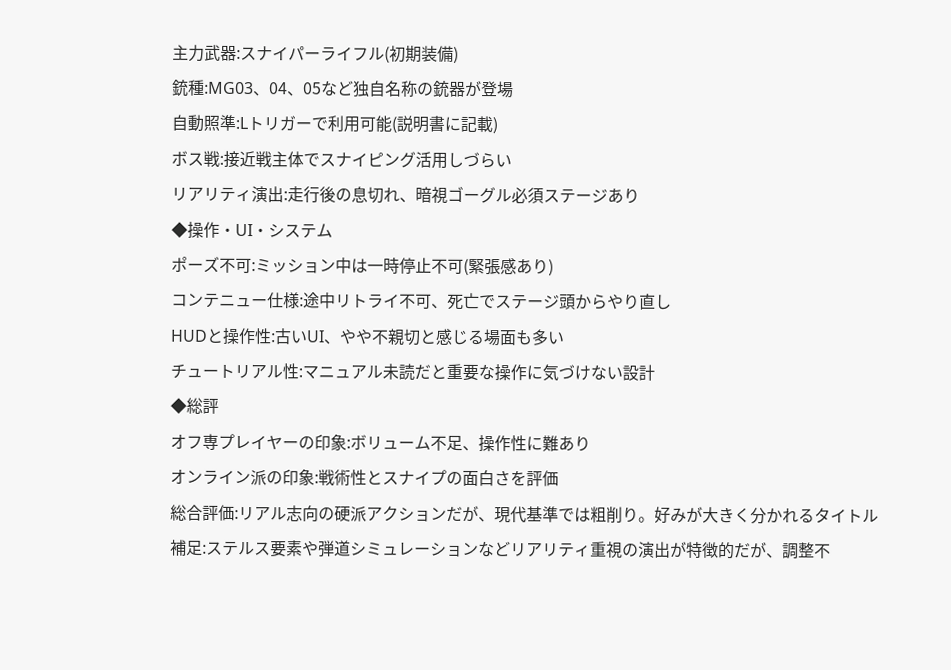主力武器:スナイパーライフル(初期装備)
銃種:MG03、04、05など独自名称の銃器が登場
自動照準:Lトリガーで利用可能(説明書に記載)
ボス戦:接近戦主体でスナイピング活用しづらい
リアリティ演出:走行後の息切れ、暗視ゴーグル必須ステージあり
◆操作・UI・システム
ポーズ不可:ミッション中は一時停止不可(緊張感あり)
コンテニュー仕様:途中リトライ不可、死亡でステージ頭からやり直し
HUDと操作性:古いUI、やや不親切と感じる場面も多い
チュートリアル性:マニュアル未読だと重要な操作に気づけない設計
◆総評
オフ専プレイヤーの印象:ボリューム不足、操作性に難あり
オンライン派の印象:戦術性とスナイプの面白さを評価
総合評価:リアル志向の硬派アクションだが、現代基準では粗削り。好みが大きく分かれるタイトル
補足:ステルス要素や弾道シミュレーションなどリアリティ重視の演出が特徴的だが、調整不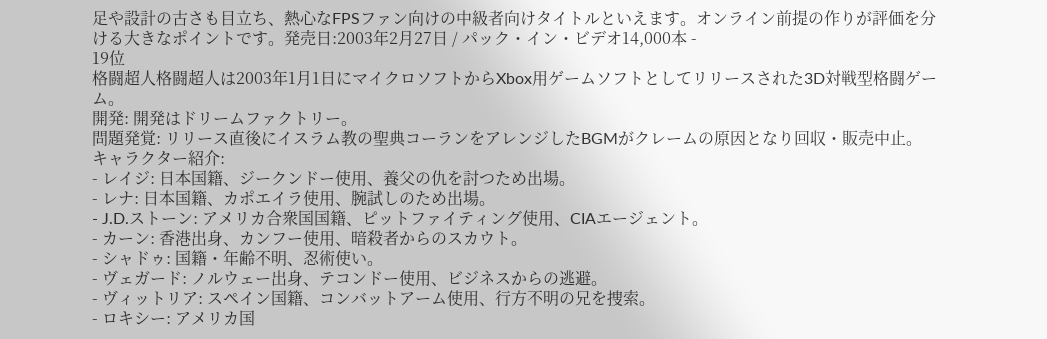足や設計の古さも目立ち、熱心なFPSファン向けの中級者向けタイトルといえます。オンライン前提の作りが評価を分ける大きなポイントです。発売日:2003年2月27日 / パック・イン・ビデオ14,000本 -
19位
格闘超人格闘超人は2003年1月1日にマイクロソフトからXbox用ゲームソフトとしてリリースされた3D対戦型格闘ゲーム。
開発: 開発はドリームファクトリー。
問題発覚: リリース直後にイスラム教の聖典コーランをアレンジしたBGMがクレームの原因となり回収・販売中止。
キャラクター紹介:
- レイジ: 日本国籍、ジークンドー使用、養父の仇を討つため出場。
- レナ: 日本国籍、カポエイラ使用、腕試しのため出場。
- J.D.ストーン: アメリカ合衆国国籍、ピットファイティング使用、CIAエージェント。
- カーン: 香港出身、カンフー使用、暗殺者からのスカウト。
- シャドゥ: 国籍・年齢不明、忍術使い。
- ヴェガード: ノルウェー出身、テコンドー使用、ビジネスからの逃避。
- ヴィットリア: スペイン国籍、コンバットアーム使用、行方不明の兄を捜索。
- ロキシー: アメリカ国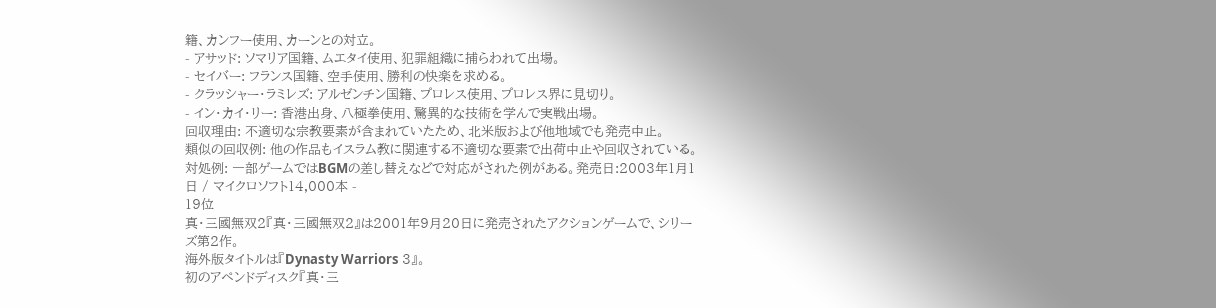籍、カンフー使用、カーンとの対立。
- アサッド: ソマリア国籍、ムエタイ使用、犯罪組織に捕らわれて出場。
- セイバー: フランス国籍、空手使用、勝利の快楽を求める。
- クラッシャー・ラミレズ: アルゼンチン国籍、プロレス使用、プロレス界に見切り。
- イン・カイ・リー: 香港出身、八極拳使用、驚異的な技術を学んで実戦出場。
回収理由: 不適切な宗教要素が含まれていたため、北米版および他地域でも発売中止。
類似の回収例: 他の作品もイスラム教に関連する不適切な要素で出荷中止や回収されている。
対処例: 一部ゲームではBGMの差し替えなどで対応がされた例がある。発売日:2003年1月1日 / マイクロソフト14,000本 -
19位
真・三國無双2『真・三國無双2』は2001年9月20日に発売されたアクションゲームで、シリーズ第2作。
海外版タイトルは『Dynasty Warriors 3』。
初のアペンドディスク『真・三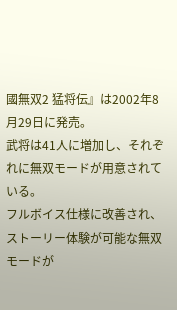國無双2 猛将伝』は2002年8月29日に発売。
武将は41人に増加し、それぞれに無双モードが用意されている。
フルボイス仕様に改善され、ストーリー体験が可能な無双モードが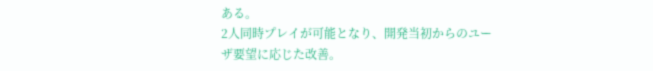ある。
2人同時プレイが可能となり、開発当初からのユーザ要望に応じた改善。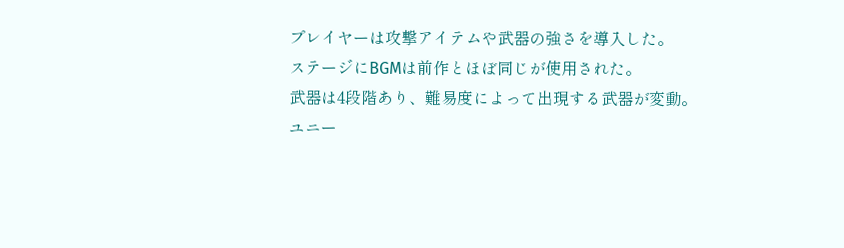プレイヤーは攻撃アイテムや武器の強さを導入した。
ステージにBGMは前作とほぼ同じが使用された。
武器は4段階あり、難易度によって出現する武器が変動。
ユニー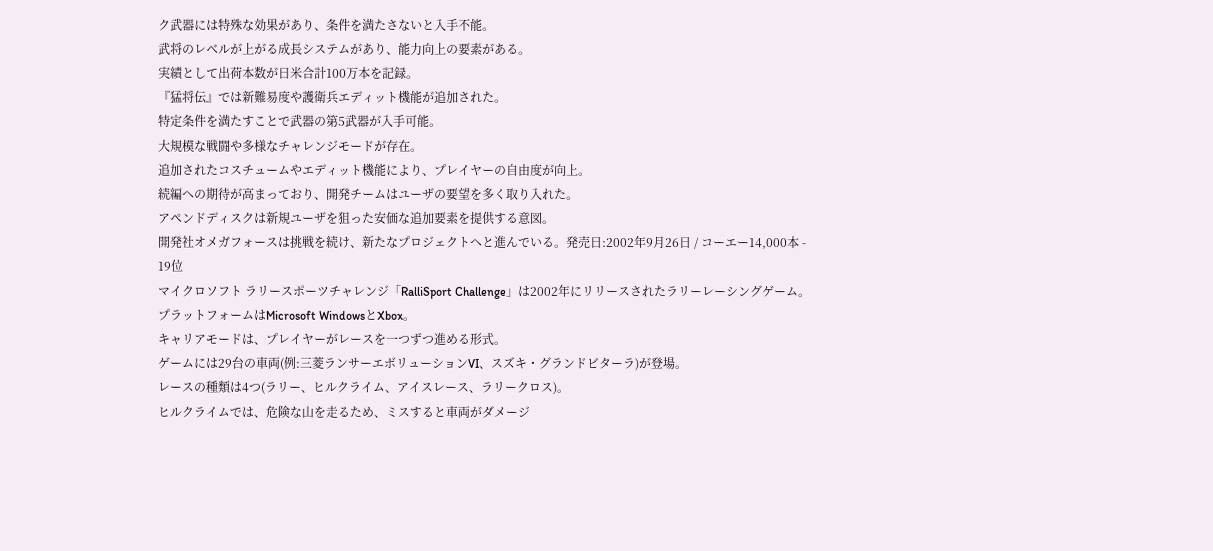ク武器には特殊な効果があり、条件を満たさないと入手不能。
武将のレベルが上がる成長システムがあり、能力向上の要素がある。
実績として出荷本数が日米合計100万本を記録。
『猛将伝』では新難易度や護衛兵エディット機能が追加された。
特定条件を満たすことで武器の第5武器が入手可能。
大規模な戦闘や多様なチャレンジモードが存在。
追加されたコスチュームやエディット機能により、プレイヤーの自由度が向上。
続編への期待が高まっており、開発チームはユーザの要望を多く取り入れた。
アペンドディスクは新規ユーザを狙った安価な追加要素を提供する意図。
開発社オメガフォースは挑戦を続け、新たなプロジェクトへと進んでいる。発売日:2002年9月26日 / コーエー14,000本 -
19位
マイクロソフト ラリースポーツチャレンジ「RalliSport Challenge」は2002年にリリースされたラリーレーシングゲーム。
プラットフォームはMicrosoft WindowsとXbox。
キャリアモードは、プレイヤーがレースを一つずつ進める形式。
ゲームには29台の車両(例:三菱ランサーエボリューションVI、スズキ・グランドビターラ)が登場。
レースの種類は4つ(ラリー、ヒルクライム、アイスレース、ラリークロス)。
ヒルクライムでは、危険な山を走るため、ミスすると車両がダメージ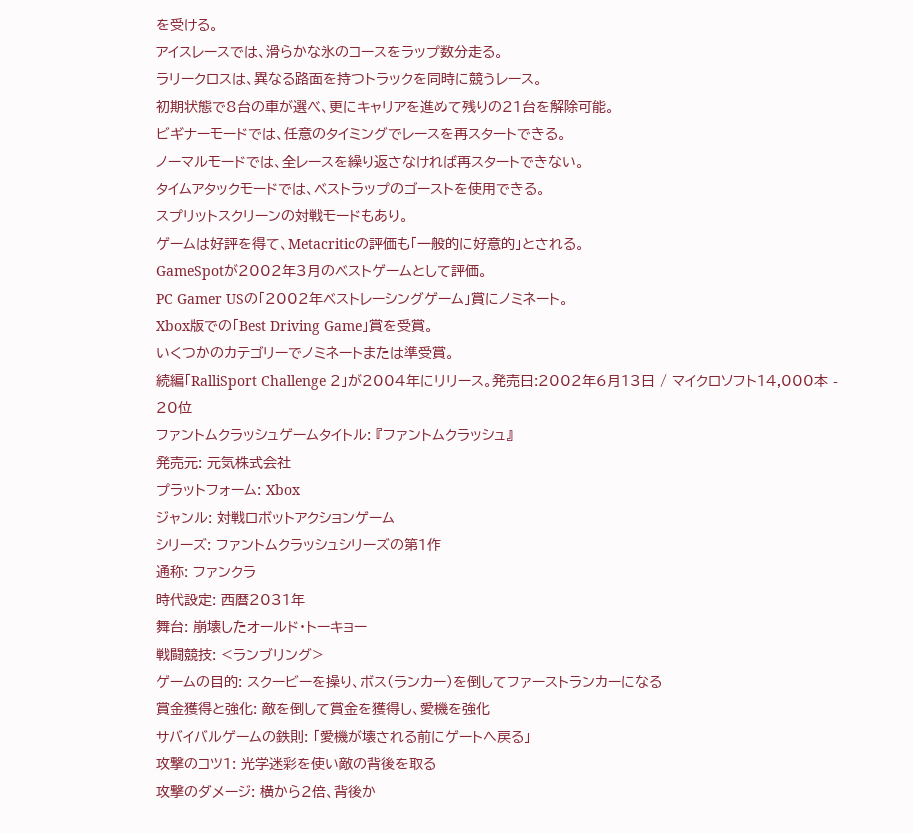を受ける。
アイスレースでは、滑らかな氷のコースをラップ数分走る。
ラリークロスは、異なる路面を持つトラックを同時に競うレース。
初期状態で8台の車が選べ、更にキャリアを進めて残りの21台を解除可能。
ビギナーモードでは、任意のタイミングでレースを再スタートできる。
ノーマルモードでは、全レースを繰り返さなければ再スタートできない。
タイムアタックモードでは、ベストラップのゴーストを使用できる。
スプリットスクリーンの対戦モードもあり。
ゲームは好評を得て、Metacriticの評価も「一般的に好意的」とされる。
GameSpotが2002年3月のベストゲームとして評価。
PC Gamer USの「2002年ベストレーシングゲーム」賞にノミネート。
Xbox版での「Best Driving Game」賞を受賞。
いくつかのカテゴリーでノミネートまたは準受賞。
続編「RalliSport Challenge 2」が2004年にリリース。発売日:2002年6月13日 / マイクロソフト14,000本 -
20位
ファントムクラッシュゲームタイトル: 『ファントムクラッシュ』
発売元: 元気株式会社
プラットフォーム: Xbox
ジャンル: 対戦ロボットアクションゲーム
シリーズ: ファントムクラッシュシリーズの第1作
通称: ファンクラ
時代設定: 西暦2031年
舞台: 崩壊したオールド・トーキョー
戦闘競技: <ランブリング>
ゲームの目的: スクービーを操り、ボス(ランカー)を倒してファーストランカーになる
賞金獲得と強化: 敵を倒して賞金を獲得し、愛機を強化
サバイバルゲームの鉄則: 「愛機が壊される前にゲートへ戻る」
攻撃のコツ1: 光学迷彩を使い敵の背後を取る
攻撃のダメージ: 横から2倍、背後か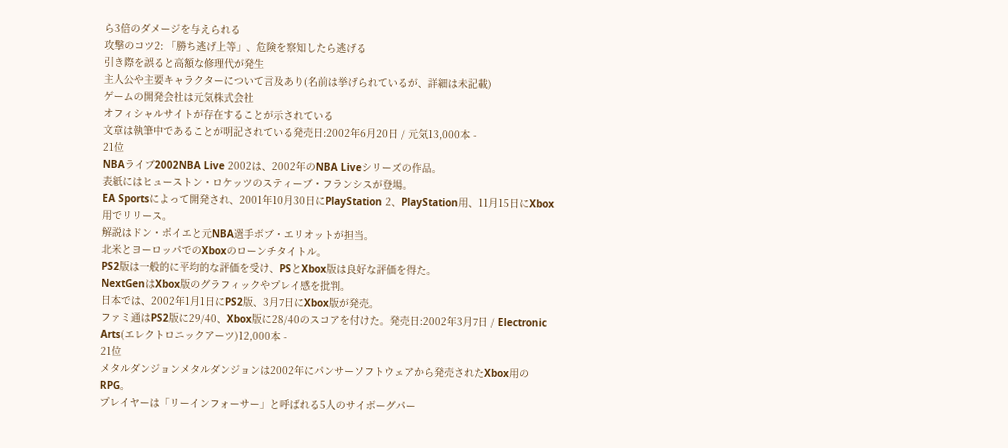ら3倍のダメージを与えられる
攻撃のコツ2: 「勝ち逃げ上等」、危険を察知したら逃げる
引き際を誤ると高額な修理代が発生
主人公や主要キャラクターについて言及あり(名前は挙げられているが、詳細は未記載)
ゲームの開発会社は元気株式会社
オフィシャルサイトが存在することが示されている
文章は執筆中であることが明記されている発売日:2002年6月20日 / 元気13,000本 -
21位
NBAライブ2002NBA Live 2002は、2002年のNBA Liveシリーズの作品。
表紙にはヒューストン・ロケッツのスティーブ・フランシスが登場。
EA Sportsによって開発され、2001年10月30日にPlayStation 2、PlayStation用、11月15日にXbox用でリリース。
解説はドン・ポイエと元NBA選手ボブ・エリオットが担当。
北米とヨーロッパでのXboxのローンチタイトル。
PS2版は一般的に平均的な評価を受け、PSとXbox版は良好な評価を得た。
NextGenはXbox版のグラフィックやプレイ感を批判。
日本では、2002年1月1日にPS2版、3月7日にXbox版が発売。
ファミ通はPS2版に29/40、Xbox版に28/40のスコアを付けた。発売日:2002年3月7日 / Electronic Arts(エレクトロニックアーツ)12,000本 -
21位
メタルダンジョンメタルダンジョンは2002年にパンサーソフトウェアから発売されたXbox用のRPG。
プレイヤーは「リーインフォーサー」と呼ばれる5人のサイボーグパー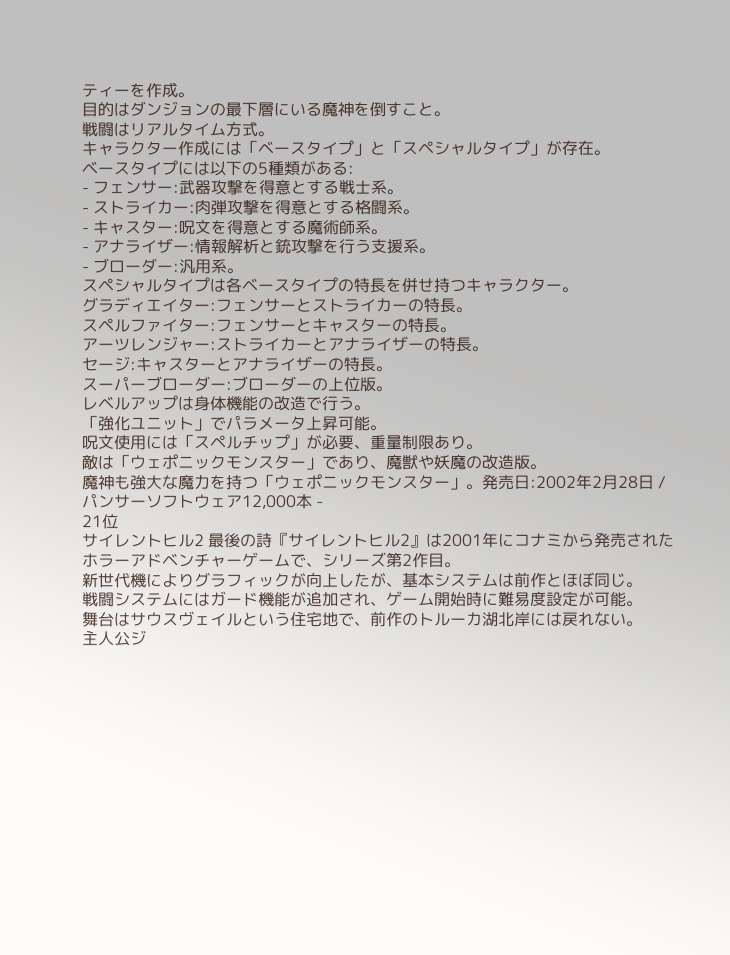ティーを作成。
目的はダンジョンの最下層にいる魔神を倒すこと。
戦闘はリアルタイム方式。
キャラクター作成には「ベースタイプ」と「スペシャルタイプ」が存在。
ベースタイプには以下の5種類がある:
- フェンサー:武器攻撃を得意とする戦士系。
- ストライカー:肉弾攻撃を得意とする格闘系。
- キャスター:呪文を得意とする魔術師系。
- アナライザー:情報解析と銃攻撃を行う支援系。
- ブローダー:汎用系。
スペシャルタイプは各ベースタイプの特長を併せ持つキャラクター。
グラディエイター:フェンサーとストライカーの特長。
スペルファイター:フェンサーとキャスターの特長。
アーツレンジャー:ストライカーとアナライザーの特長。
セージ:キャスターとアナライザーの特長。
スーパーブローダー:ブローダーの上位版。
レベルアップは身体機能の改造で行う。
「強化ユニット」でパラメータ上昇可能。
呪文使用には「スペルチップ」が必要、重量制限あり。
敵は「ウェポニックモンスター」であり、魔獣や妖魔の改造版。
魔神も強大な魔力を持つ「ウェポニックモンスター」。発売日:2002年2月28日 / パンサーソフトウェア12,000本 -
21位
サイレントヒル2 最後の詩『サイレントヒル2』は2001年にコナミから発売されたホラーアドベンチャーゲームで、シリーズ第2作目。
新世代機によりグラフィックが向上したが、基本システムは前作とほぼ同じ。
戦闘システムにはガード機能が追加され、ゲーム開始時に難易度設定が可能。
舞台はサウスヴェイルという住宅地で、前作のトルーカ湖北岸には戻れない。
主人公ジ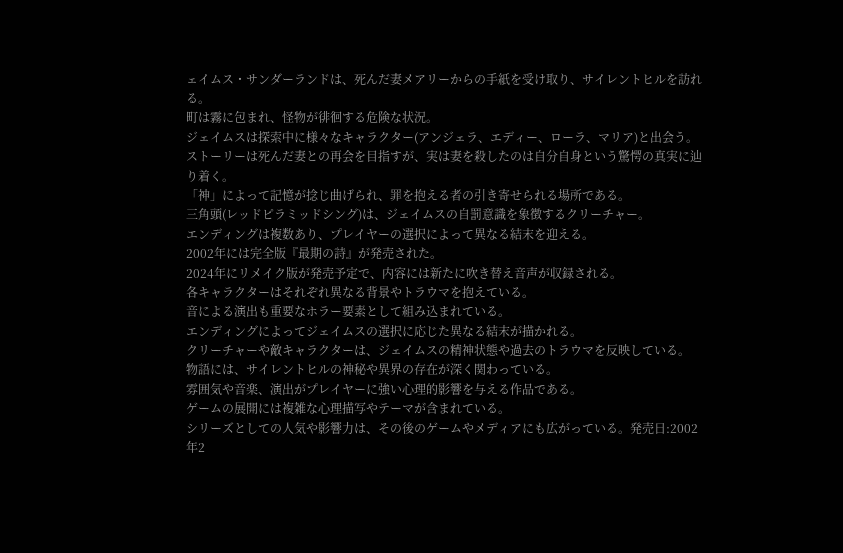ェイムス・サンダーランドは、死んだ妻メアリーからの手紙を受け取り、サイレントヒルを訪れる。
町は霧に包まれ、怪物が徘徊する危険な状況。
ジェイムスは探索中に様々なキャラクター(アンジェラ、エディー、ローラ、マリア)と出会う。
ストーリーは死んだ妻との再会を目指すが、実は妻を殺したのは自分自身という驚愕の真実に辿り着く。
「神」によって記憶が捻じ曲げられ、罪を抱える者の引き寄せられる場所である。
三角頭(レッドピラミッドシング)は、ジェイムスの自罰意識を象徴するクリーチャー。
エンディングは複数あり、プレイヤーの選択によって異なる結末を迎える。
2002年には完全版『最期の詩』が発売された。
2024年にリメイク版が発売予定で、内容には新たに吹き替え音声が収録される。
各キャラクターはそれぞれ異なる背景やトラウマを抱えている。
音による演出も重要なホラー要素として組み込まれている。
エンディングによってジェイムスの選択に応じた異なる結末が描かれる。
クリーチャーや敵キャラクターは、ジェイムスの精神状態や過去のトラウマを反映している。
物語には、サイレントヒルの神秘や異界の存在が深く関わっている。
雰囲気や音楽、演出がプレイヤーに強い心理的影響を与える作品である。
ゲームの展開には複雑な心理描写やテーマが含まれている。
シリーズとしての人気や影響力は、その後のゲームやメディアにも広がっている。発売日:2002年2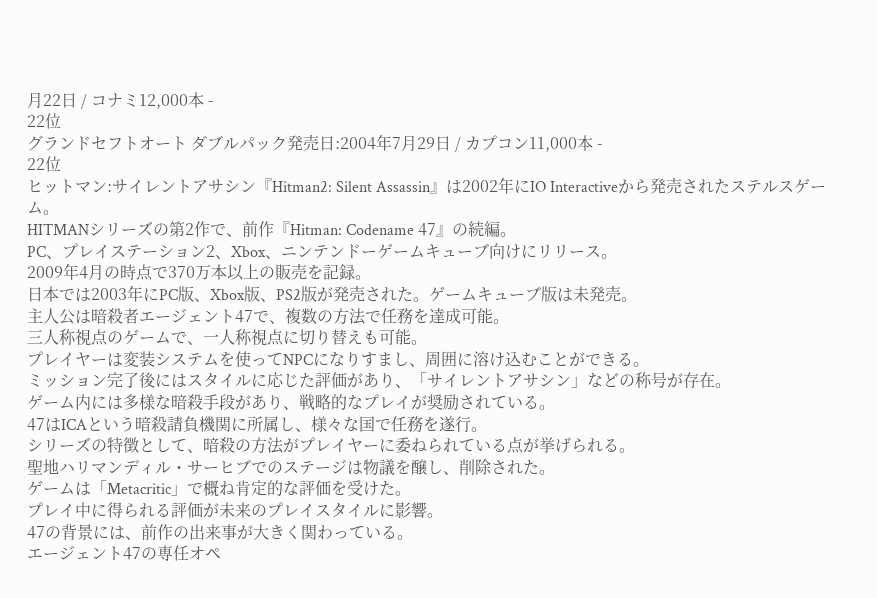月22日 / コナミ12,000本 -
22位
グランドセフトオート ダブルパック発売日:2004年7月29日 / カプコン11,000本 -
22位
ヒットマン:サイレントアサシン『Hitman2: Silent Assassin』は2002年にIO Interactiveから発売されたステルスゲーム。
HITMANシリーズの第2作で、前作『Hitman: Codename 47』の続編。
PC、プレイステーション2、Xbox、ニンテンドーゲームキューブ向けにリリース。
2009年4月の時点で370万本以上の販売を記録。
日本では2003年にPC版、Xbox版、PS2版が発売された。ゲームキューブ版は未発売。
主人公は暗殺者エージェント47で、複数の方法で任務を達成可能。
三人称視点のゲームで、一人称視点に切り替えも可能。
プレイヤーは変装システムを使ってNPCになりすまし、周囲に溶け込むことができる。
ミッション完了後にはスタイルに応じた評価があり、「サイレントアサシン」などの称号が存在。
ゲーム内には多様な暗殺手段があり、戦略的なプレイが奨励されている。
47はICAという暗殺請負機関に所属し、様々な国で任務を遂行。
シリーズの特徴として、暗殺の方法がプレイヤーに委ねられている点が挙げられる。
聖地ハリマンディル・サーヒブでのステージは物議を醸し、削除された。
ゲームは「Metacritic」で概ね肯定的な評価を受けた。
プレイ中に得られる評価が未来のプレイスタイルに影響。
47の背景には、前作の出来事が大きく関わっている。
エージェント47の専任オペ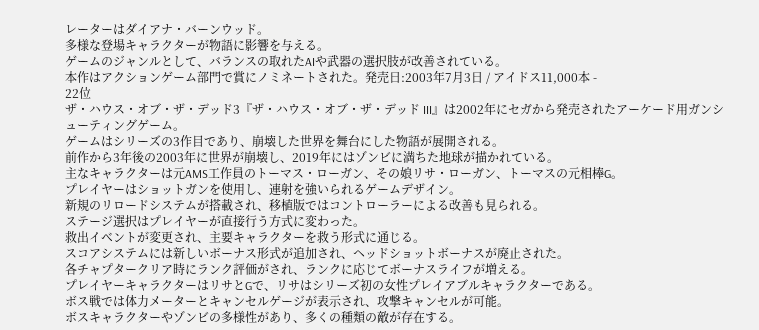レーターはダイアナ・バーンウッド。
多様な登場キャラクターが物語に影響を与える。
ゲームのジャンルとして、バランスの取れたAIや武器の選択肢が改善されている。
本作はアクションゲーム部門で賞にノミネートされた。発売日:2003年7月3日 / アイドス11,000本 -
22位
ザ・ハウス・オブ・ザ・デッド3『ザ・ハウス・オブ・ザ・デッド III』は2002年にセガから発売されたアーケード用ガンシューティングゲーム。
ゲームはシリーズの3作目であり、崩壊した世界を舞台にした物語が展開される。
前作から3年後の2003年に世界が崩壊し、2019年にはゾンビに満ちた地球が描かれている。
主なキャラクターは元AMS工作員のトーマス・ローガン、その娘リサ・ローガン、トーマスの元相棒G。
プレイヤーはショットガンを使用し、連射を強いられるゲームデザイン。
新規のリロードシステムが搭載され、移植版ではコントローラーによる改善も見られる。
ステージ選択はプレイヤーが直接行う方式に変わった。
救出イベントが変更され、主要キャラクターを救う形式に通じる。
スコアシステムには新しいボーナス形式が追加され、ヘッドショットボーナスが廃止された。
各チャプタークリア時にランク評価がされ、ランクに応じてボーナスライフが増える。
プレイヤーキャラクターはリサとGで、リサはシリーズ初の女性プレイアブルキャラクターである。
ボス戦では体力メーターとキャンセルゲージが表示され、攻撃キャンセルが可能。
ボスキャラクターやゾンビの多様性があり、多くの種類の敵が存在する。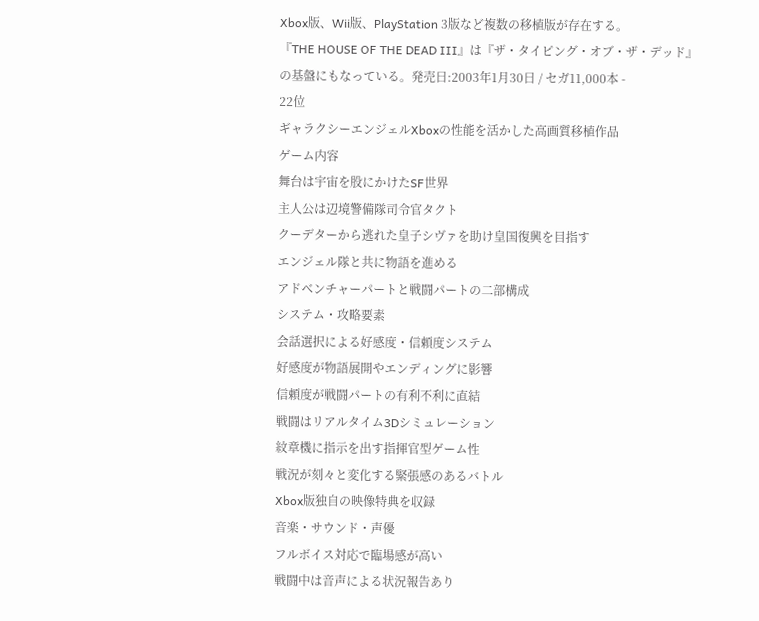Xbox版、Wii版、PlayStation 3版など複数の移植版が存在する。
『THE HOUSE OF THE DEAD III』は『ザ・タイピング・オブ・ザ・デッド』の基盤にもなっている。発売日:2003年1月30日 / セガ11,000本 -
22位
ギャラクシーエンジェルXboxの性能を活かした高画質移植作品
ゲーム内容
舞台は宇宙を股にかけたSF世界
主人公は辺境警備隊司令官タクト
クーデターから逃れた皇子シヴァを助け皇国復興を目指す
エンジェル隊と共に物語を進める
アドベンチャーパートと戦闘パートの二部構成
システム・攻略要素
会話選択による好感度・信頼度システム
好感度が物語展開やエンディングに影響
信頼度が戦闘パートの有利不利に直結
戦闘はリアルタイム3Dシミュレーション
紋章機に指示を出す指揮官型ゲーム性
戦況が刻々と変化する緊張感のあるバトル
Xbox版独自の映像特典を収録
音楽・サウンド・声優
フルボイス対応で臨場感が高い
戦闘中は音声による状況報告あり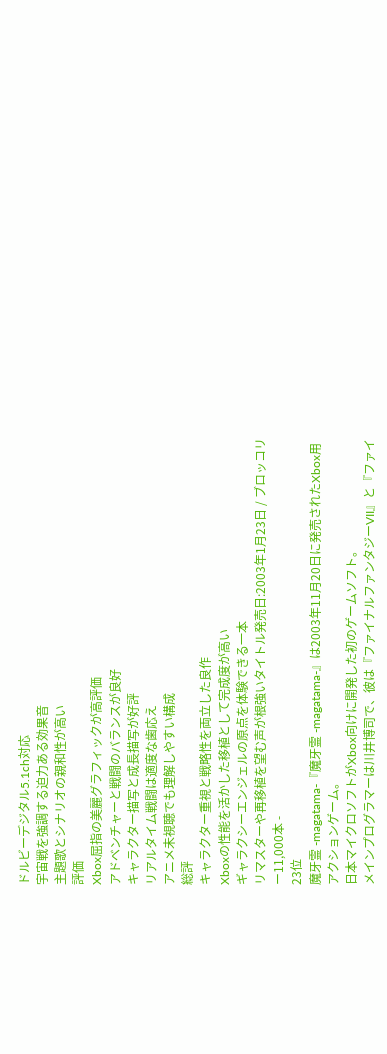ドルビーデジタル5.1ch対応
宇宙戦を強調する迫力ある効果音
主題歌とシナリオの親和性が高い
評価
Xbox屈指の美麗グラフィックが高評価
アドベンチャーと戦闘のバランスが良好
キャラクター描写と成長描写が好評
リアルタイム戦闘は適度な歯応え
アニメ未視聴でも理解しやすい構成
総評
キャラクター重視と戦略性を両立した良作
Xboxの性能を活かした移植として完成度が高い
ギャラクシーエンジェルの原点を体験できる一本
リマスターや再移植を望む声が根強いタイトル発売日:2003年1月23日 / ブロッコリー11,000本 -
23位
魔牙霊 -magatama-『魔牙霊 -magatama-』は2003年11月20日に発売されたXbox用アクションゲーム。
日本マイクロソフトがXbox向けに開発した初のゲームソフト。
メインプログラマーは川井博司で、彼は『ファイナルファンタジーVII』と『ファイ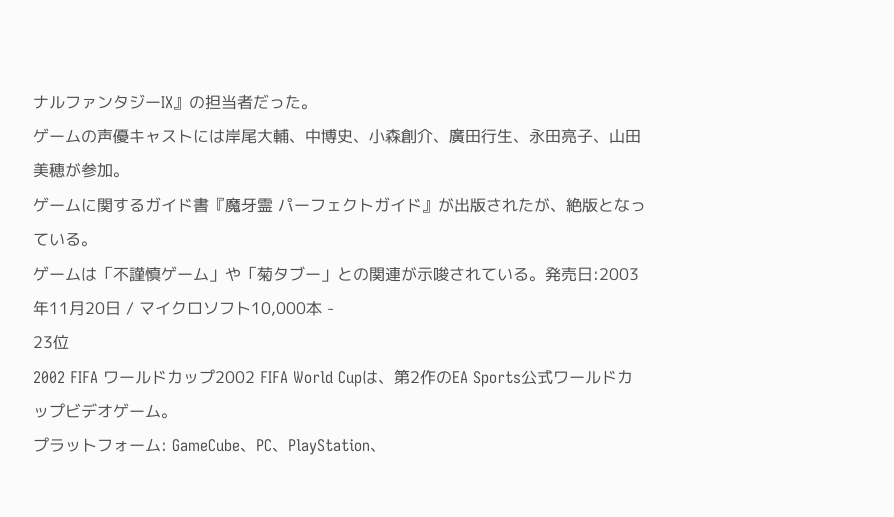ナルファンタジーIX』の担当者だった。
ゲームの声優キャストには岸尾大輔、中博史、小森創介、廣田行生、永田亮子、山田美穂が参加。
ゲームに関するガイド書『魔牙霊 パーフェクトガイド』が出版されたが、絶版となっている。
ゲームは「不謹慎ゲーム」や「菊タブー」との関連が示唆されている。発売日:2003年11月20日 / マイクロソフト10,000本 -
23位
2002 FIFA ワールドカップ2002 FIFA World Cupは、第2作のEA Sports公式ワールドカップビデオゲーム。
プラットフォーム: GameCube、PC、PlayStation、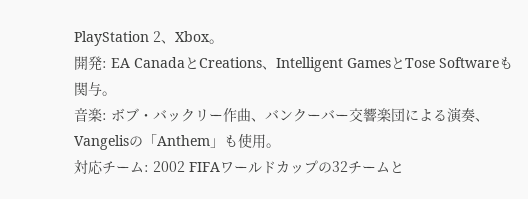PlayStation 2、Xbox。
開発: EA CanadaとCreations、Intelligent GamesとTose Softwareも関与。
音楽: ボブ・バックリー作曲、バンクーバー交響楽団による演奏、Vangelisの「Anthem」も使用。
対応チーム: 2002 FIFAワールドカップの32チームと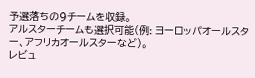予選落ちの9チームを収録。
アルスターチームも選択可能(例: ヨーロッパオールスター、アフリカオールスターなど)。
レビュ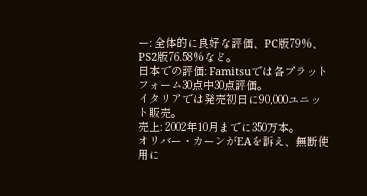ー: 全体的に良好な評価、PC版79%、PS2版76.58%など。
日本での評価: Famitsuでは各プラットフォーム30点中30点評価。
イタリアでは発売初日に90,000ユニット販売。
売上: 2002年10月までに350万本。
オリバー・カーンがEAを訴え、無断使用に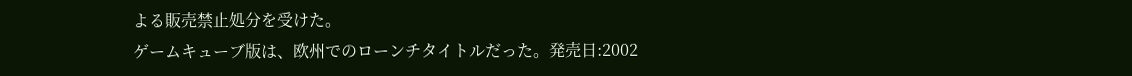よる販売禁止処分を受けた。
ゲームキューブ版は、欧州でのローンチタイトルだった。発売日:2002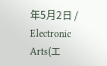年5月2日 / Electronic Arts(エ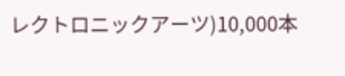レクトロニックアーツ)10,000本